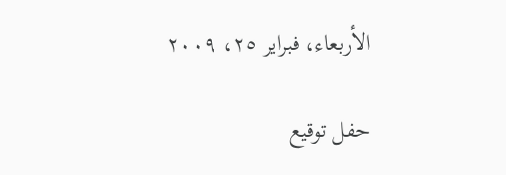الأربعاء، فبراير ٢٥، ٢٠٠٩

حفل توقيع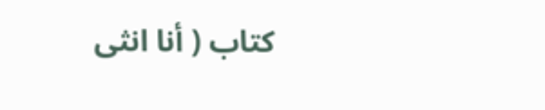كتاب ( أنا انثى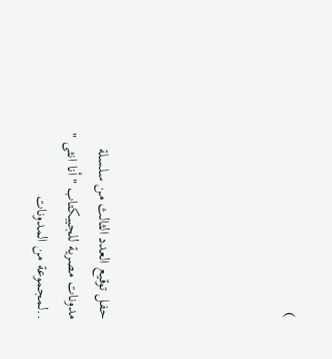)





حفل توقيع العدد الثالث من سلسلة مدونات مصرية للجيبكتاب "أنا انثى " ..لمجموعة من المدونات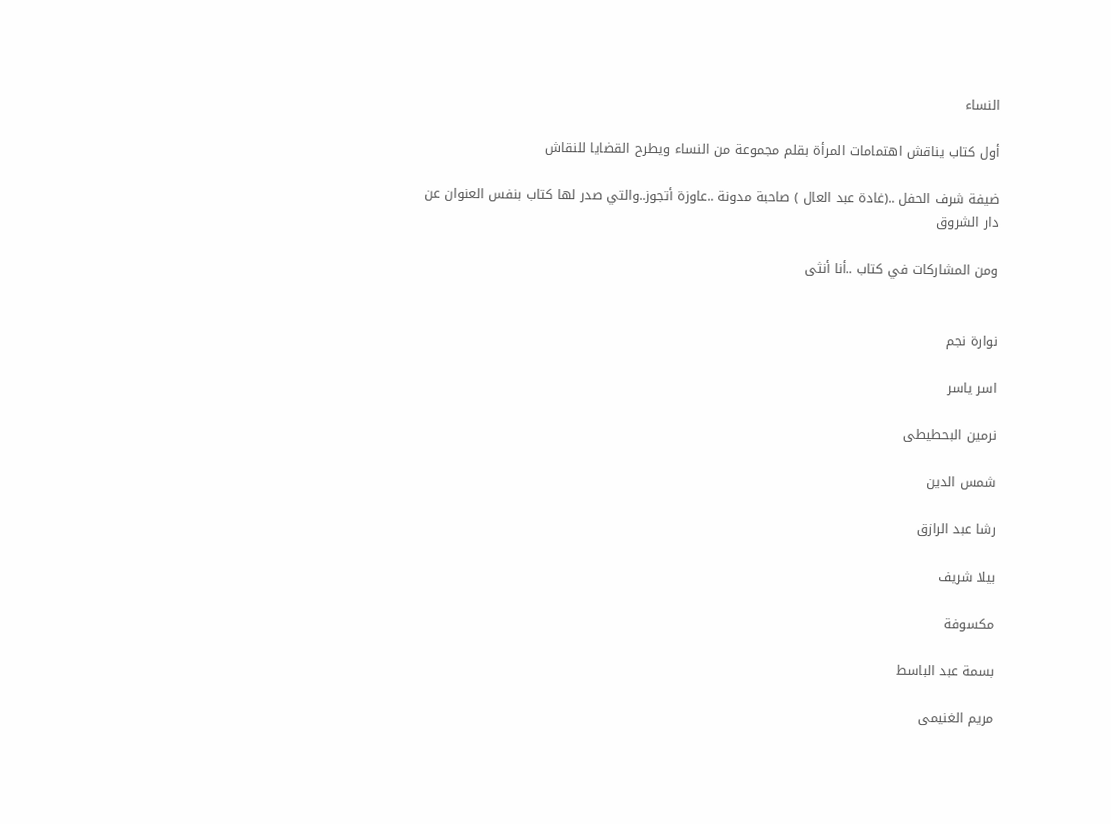النساء

أول كتاب يناقش اهتمامات المرأة بقلم مجموعة من النساء ويطرح القضايا للنقاش

ضيفة شرف الحفل ..(غادة عبد العال ) صاحبة مدونة ..عاوزة أتجوز..والتي صدر لها كتاب بنفس العنوان عن دار الشروق

ومن المشاركات في كتاب ..أنا أنثى


نوارة نجم

اسر ياسر

نرمين البحطيطى

شمس الدين

رشا عبد الرازق

بيلا شريف

مكسوفة

بسمة عبد الباسط

مريم الغنيمى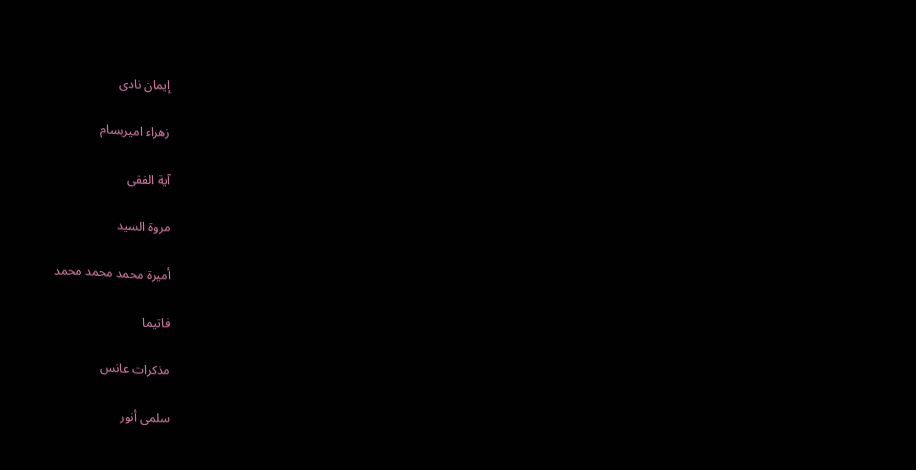إيمان نادى

زهراء اميربسام

آية الفقى

مروة السيد

أميرة محمد محمد محمد

فاتيما

مذكرات عانس

سلمى أنور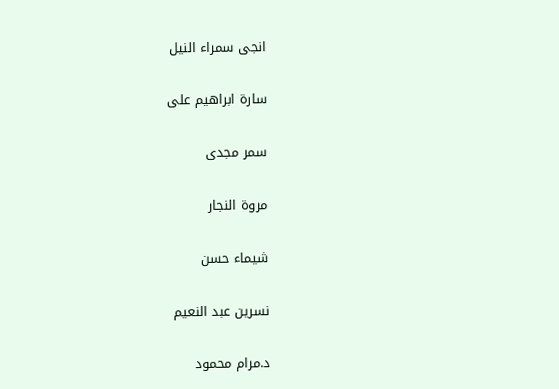انجى سمراء النيل

سارة ابراهيم على

سمر مجدى

مروة النجار

شيماء حسن

نسرين عبد النعيم

د.مرام محمود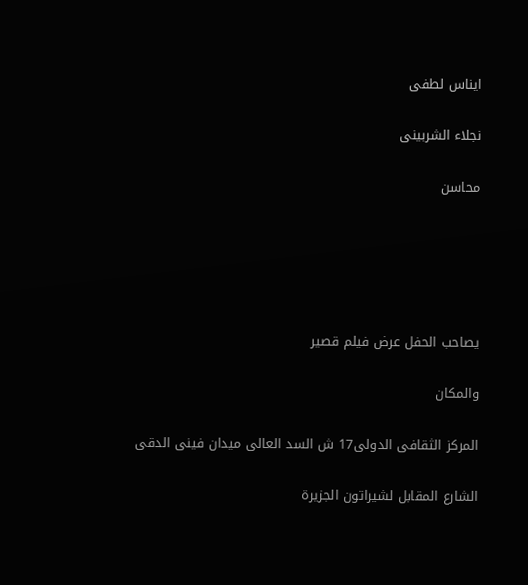ايناس لطفى

نجلاء الشربينى

محاسن





يصاحب الحفل عرض فيلم قصير

والمكان

المركز الثقافى الدولى17 ش السد العالى ميدان فينى الدقى

الشارع المقابل لشيراتون الجزيرة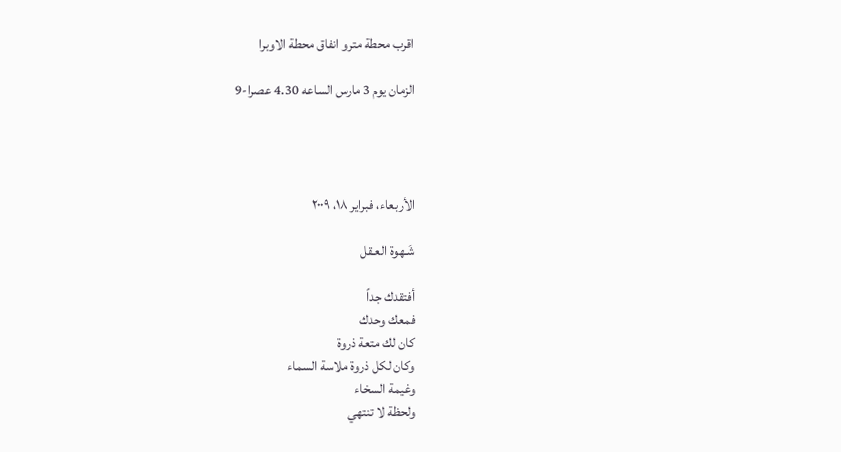اقرب محطة مترو انفاق محطة الاوبرا

الزمان يوم 3 مارس الساعه 4.30 عصرا-9




الأربعاء، فبراير ١٨، ٢٠٠٩

شَـهوة العـقل

أفتقدك جداً
فمعك وحدك
كان لك متعة ذروة
وكان لكل ذروة ملاسة السماء
وغيمة السخاء
ولحظة لا تنتهي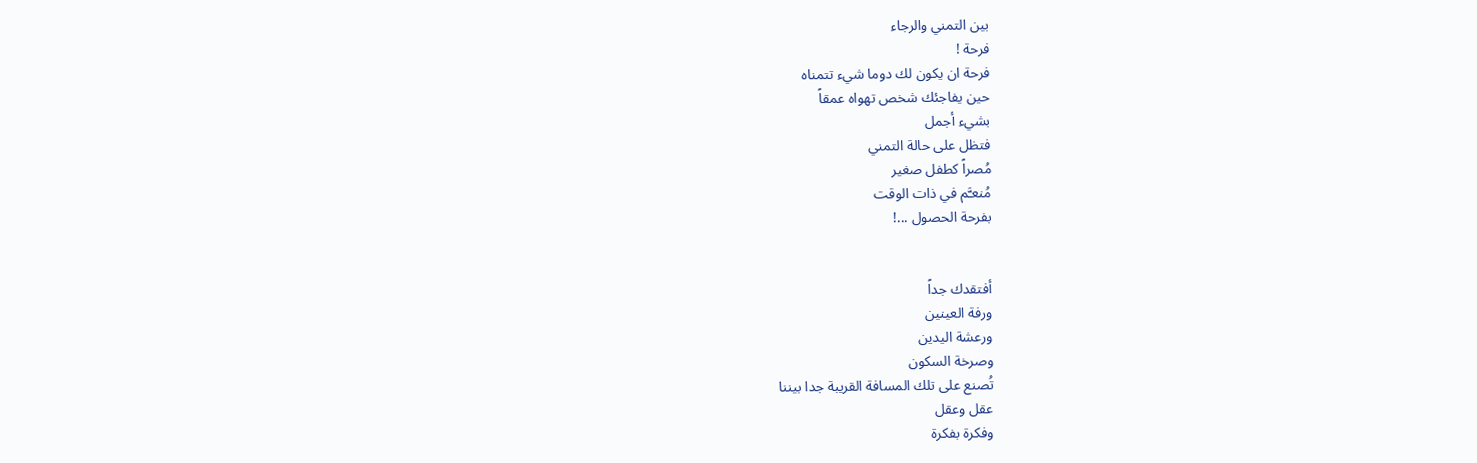بين التمني والرجاء
فرحة !
فرحة ان يكون لك دوما شيء تتمناه
حين يفاجئك شخص تهواه عمقاً
بشيء أجمل
فتظل على حالة التمني
مُصراً كطفل صغير
مُنعـَّم في ذات الوقت
بفرحة الحصول ...!


أفتقدك جداً
ورفة العينين
ورعشة اليدين
وصرخة السكون
تُصنع على تلك المسافة القريبة جدا بيننا
عقل وعقل
وفكرة بفكرة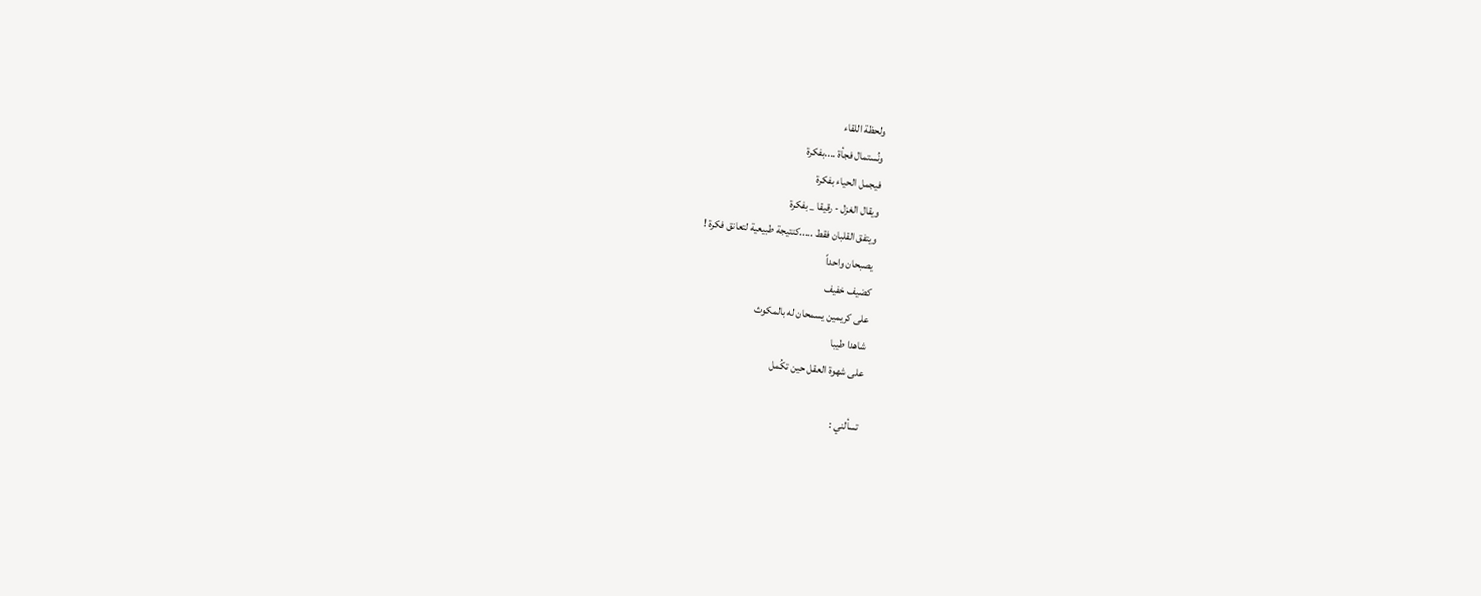ولحظة اللقاء
ونُستمال فجأة ....بفكرة
فيجمل الحياء بفكرة
ويقال الغزل - رقيقا _ بفكرة
ويتفق القلبان فقط .....كنتيجة طبيعية لتعانق فكرة !
يصبحان واحداً
كضيف خفيف
على كريمين يسمحان له بالمكوث
شاهدا طيبا
على شهوة العقل حين تكُمل

تسألني :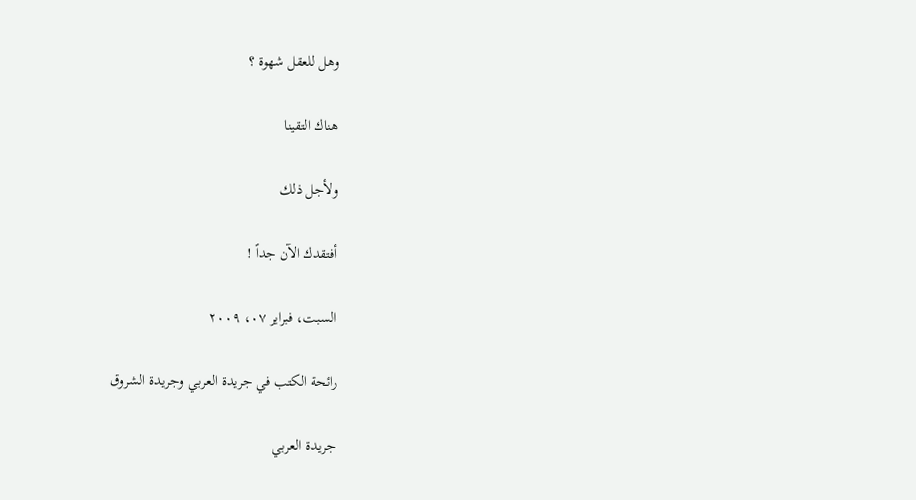وهل للعقل شهوة ؟

هناك التقينا

ولأجل ذلك

أفتقدك الآن جداً !

السبت، فبراير ٠٧، ٢٠٠٩

رائحة الكتب في جريدة العربي وجريدة الشروق

جريدة العربي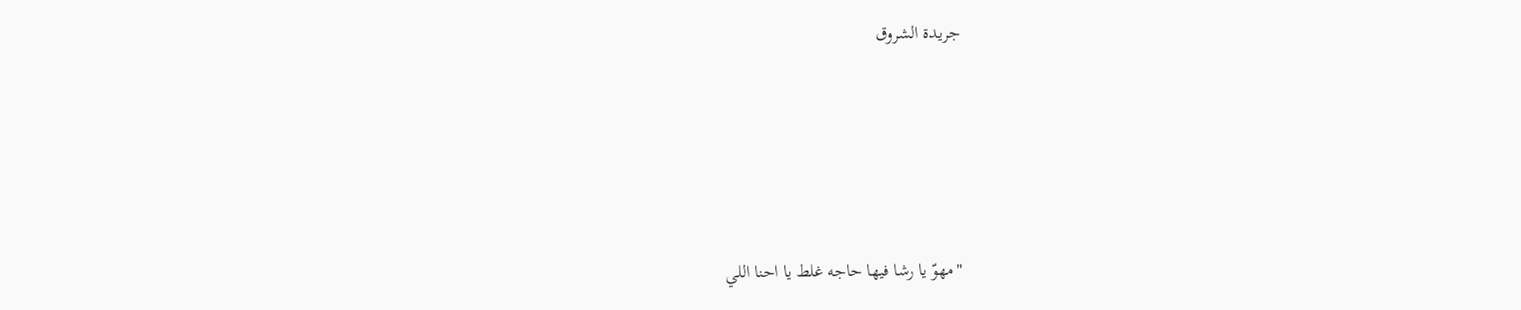جريدة الشروق





"مهوّ يا رشا فيها حاجه غلط يا احنا اللي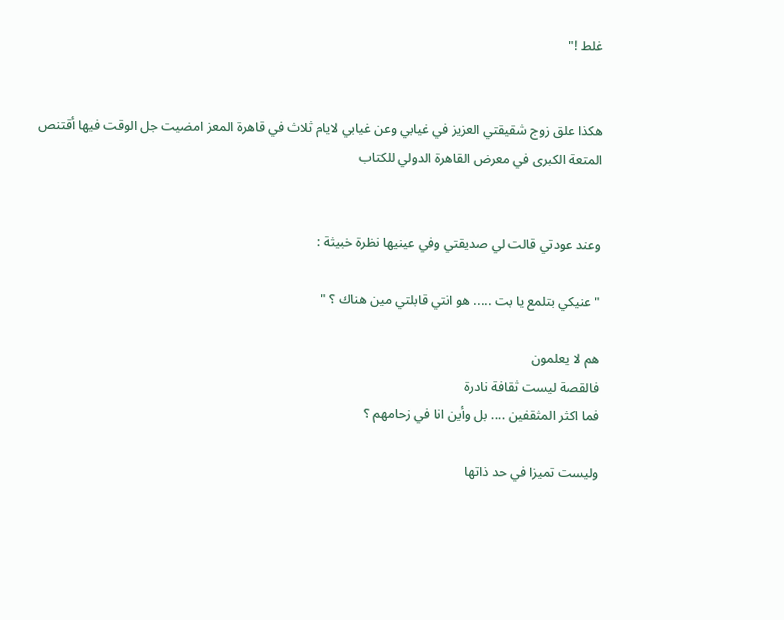غلط !"


هكذا علق زوج شقيقتي العزيز في غيابي وعن غيابي لايام ثلاث في قاهرة المعز امضيت جل الوقت فيها أقتنص المتعة الكبرى في معرض القاهرة الدولي للكتاب


وعند عودتي قالت لي صديقتي وفي عينيها نظرة خبيثة :

" عنيكي بتلمع يا بت ..... هو انتي قابلتي مين هناك ؟ "

هم لا يعلمون
فالقصة ليست ثقافة نادرة
فما اكثر المثقفين .... بل وأين انا في زحامهم ؟

وليست تميزا في حد ذاتها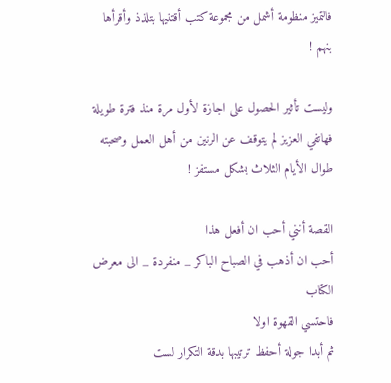فالتميز منظومة أشمل من مجموعة كتب أقتنيها بتلذذ وأقرأها بنهم !

وليست تأثير الحصول على اجازة لأول مرة منذ فترة طويلة
فهاتفي العزيز لم يتوقف عن الرنين من أهل العمل وصحبته طوال الأيام الثلاث بشكل مستفز !

القصة أنني أحب ان أفعل هذا
أحب ان أذهب في الصباح الباكر _ منفردة _ الى معرض الكتاب
فاحتسي القهوة اولا
ثم أبدا جولة أحفظ ترتيبها بدقة التكرار لست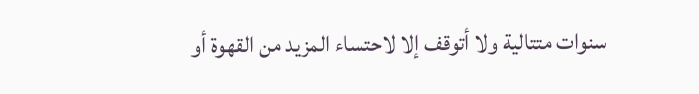سنوات متتالية ولا أتوقف إلا لاحتساء المزيد من القهوة أو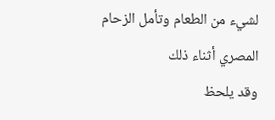لشيء من الطعام وتأمل الزحام المصري أثناء ذلك
وقد يلحظ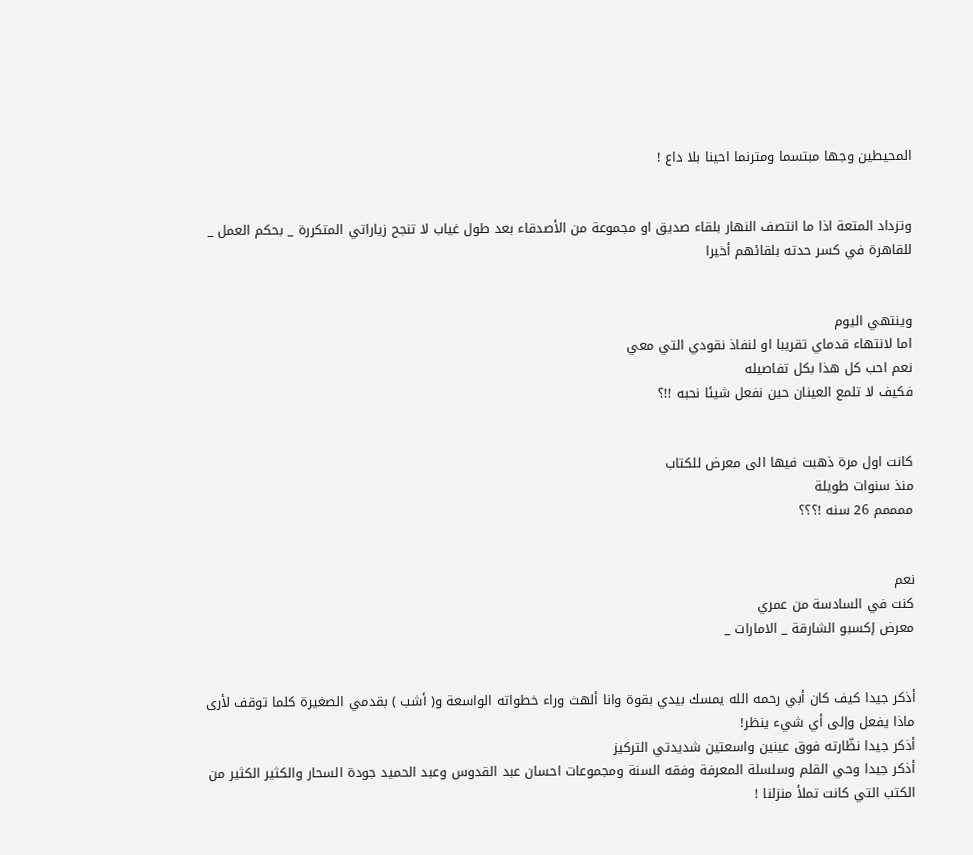المحيطين وجها مبتسما ومترنما احينا بلا داع !


وتزداد المتعة اذا ما انتصف النهار بلقاء صديق او مجموعة من الأصدقاء بعد طول غياب لا تنجح زياراتي المتكررة _ بحكم العمل _ للقاهرة في كسر حدته بلقائهم أخيرا


وينتهي اليوم
اما لانتهاء قدماي تقريبا او لنفاذ نقودي التي معي
نعم احب كل هذا بكل تفاصيله
فكيف لا تلمع العينان حين نفعل شيئا نحبه !!؟


كانت اول مرة ذهبت فيها الى معرض للكتاب
منذ سنوات طويلة
ممممم 26 سنه !؟؟؟


نعم
كنت في السادسة من عمري
معرض إكسبو الشارقة _ الامارات _


أذكر جيدا كيف كان أبي رحمه الله يمسك بيدي بقوة وانا ألهث وراء خطواته الواسعة و( أشب ) بقدمي الصغيرة كلما توقف لأرى ماذا يفعل وإلى أي شيء ينظر!
أذكر جيدا نظّارته فوق عينين واسعتين شديدتي التركيز
أذكر جيدا وحي القلم وسلسلة المعرفة وفقه السنة ومجموعات احسان عبد القدوس وعبد الحميد جودة السحار والكثير الكثير من الكتب التي كانت تملأ منزلنا !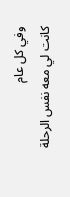وفي كل عام
كانت لي معه نفس الرحلة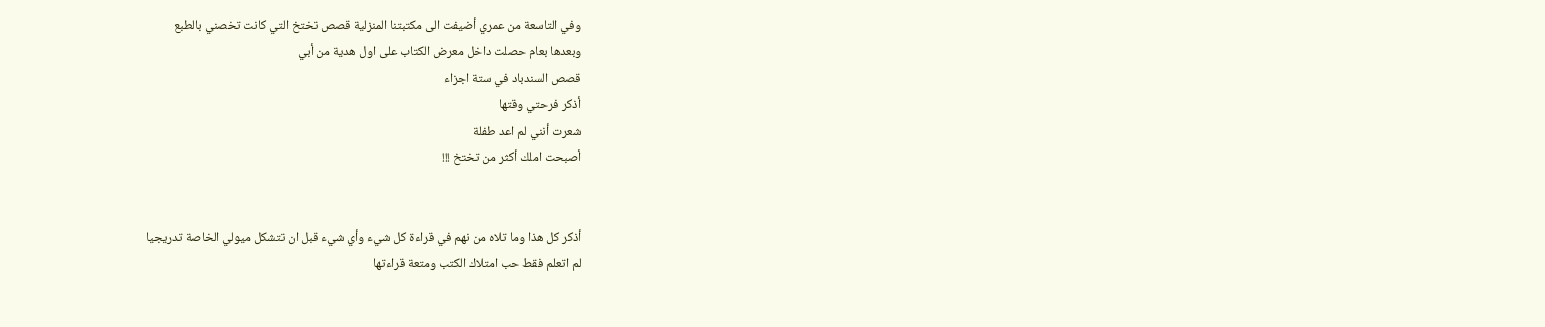وفي التاسعة من عمري أضيفت الى مكتبتنا المنزلية قصص تختخ التي كانت تخصني بالطبع
وبعدها بعام حصلت داخل معرض الكتاب على اول هدية من أبي
قصص السندباد في ستة اجزاء
أذكر فرحتي وقتها
شعرت أنني لم اعد طفلة
أصبحت املك أكثر من تختخ !!!


أذكر كل هذا وما تلاه من نهم في قراءة كل شيء وأي شيء قبل ان تتشكل ميولي الخاصة تدريجيا
لم اتعلم فقط حب امتلاك الكتب ومتعة قراءتها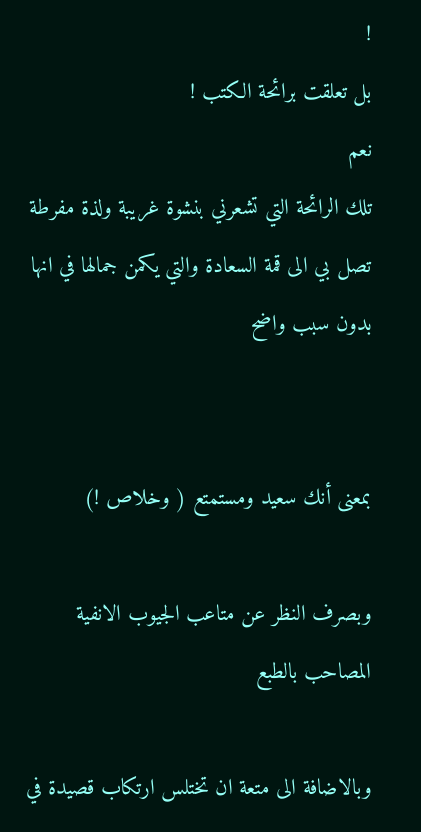!
بل تعلقت برائحة الكتب !
نعم
تلك الرائحة التي تشعرني بنشوة غريبة ولذة مفرطة تصل بي الى قمة السعادة والتي يكمن جمالها في انها بدون سبب واضح


بمعنى أنك سعيد ومستمتع ( وخلاص !)

وبصرف النظر عن متاعب الجيوب الانفية المصاحب بالطبع

وبالاضافة الى متعة ان تختلس ارتكاب قصيدة في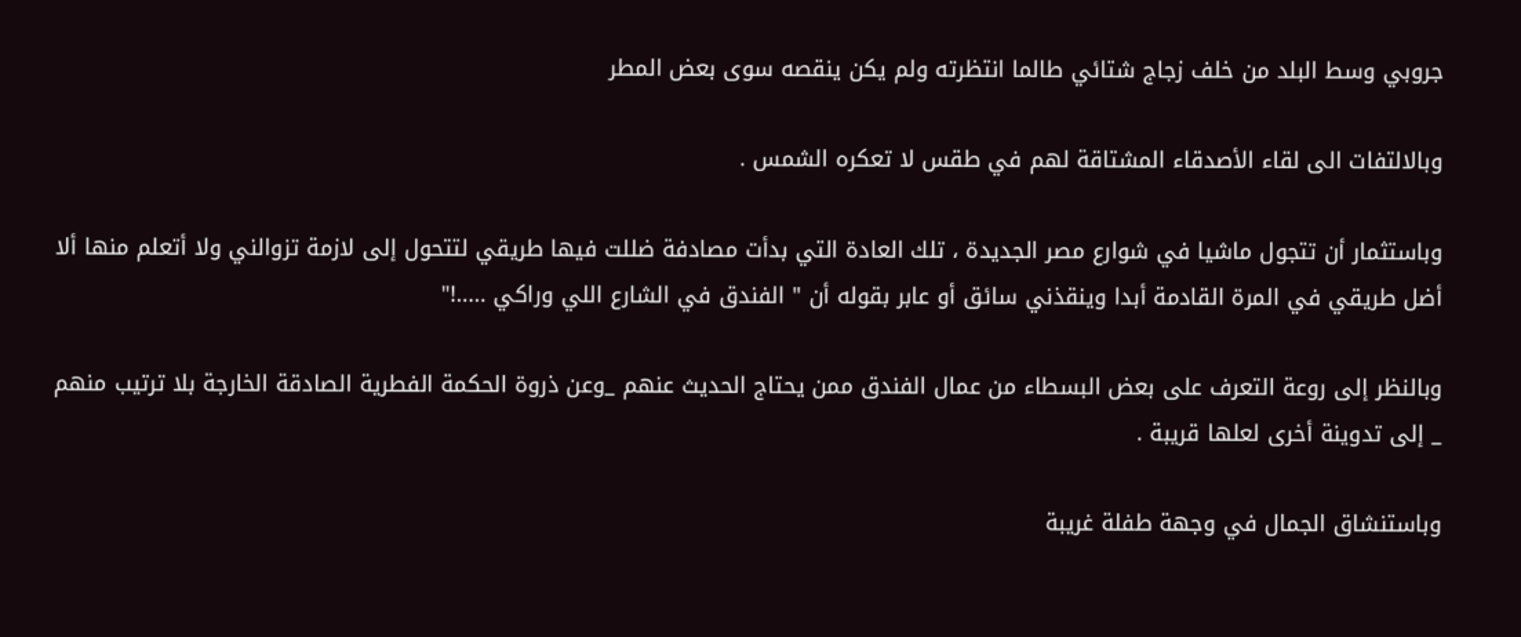جروبي وسط البلد من خلف زجاج شتائي طالما انتظرته ولم يكن ينقصه سوى بعض المطر

وبالالتفات الى لقاء الأصدقاء المشتاقة لهم في طقس لا تعكره الشمس .

وباستثمار أن تتجول ماشيا في شوارع مصر الجديدة ، تلك العادة التي بدأت مصادفة ضللت فيها طريقي لتتحول إلى لازمة تزوالني ولا أتعلم منها ألا أضل طريقي في المرة القادمة أبدا وينقذني سائق أو عابر بقوله أن " الفندق في الشارع اللي وراكي .....!"

وبالنظر إلى روعة التعرف على بعض البسطاء من عمال الفندق ممن يحتاج الحديث عنهم _وعن ذروة الحكمة الفطرية الصادقة الخارجة بلا ترتيب منهم _ إلى تدوينة أخرى لعلها قريبة .

وباستنشاق الجمال في وجهة طفلة غريبة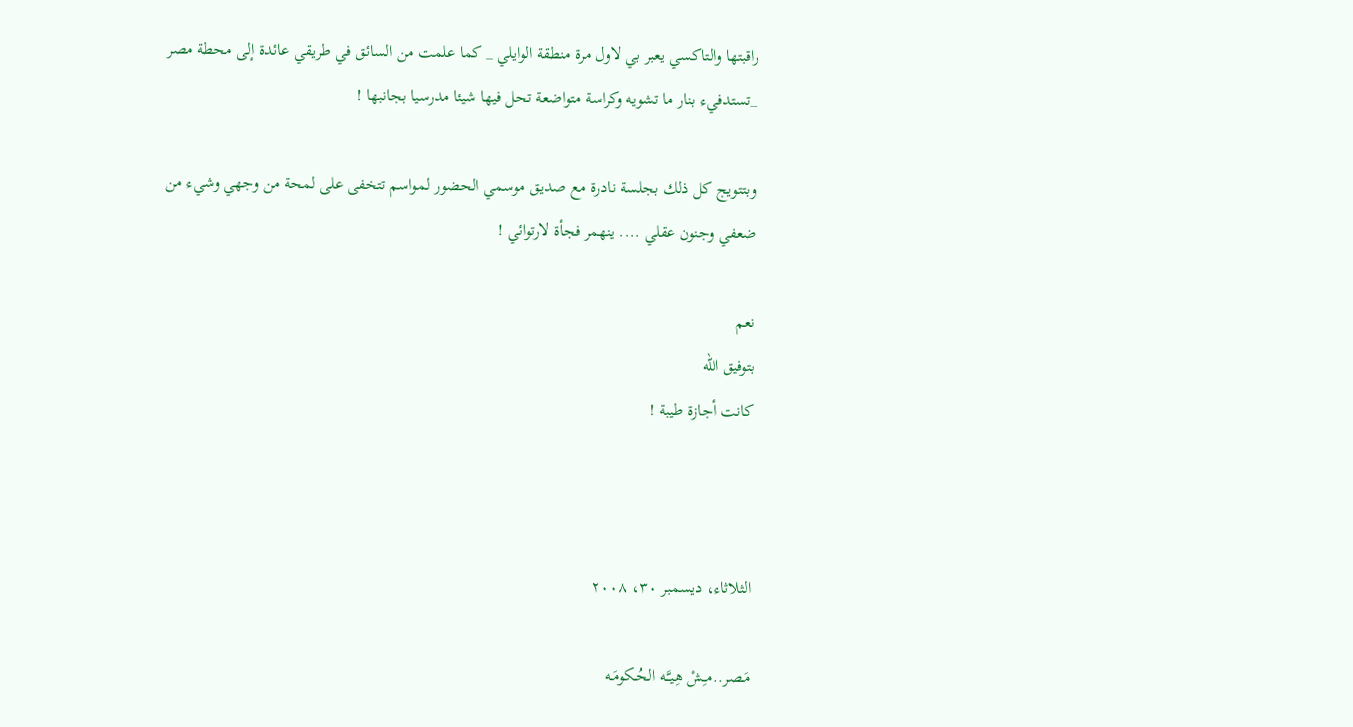راقبتها والتاكسي يعبر بي لاول مرة منطقة الوايلي _ كما علمت من السائق في طريقي عائدة إلى محطة مصر _تستدفيء بنار ما تشويه وكراسة متواضعة تحل فيها شيئا مدرسيا بجانبها !

وبتتويج كل ذلك بجلسة نادرة مع صديق موسمي الحضور لمواسم تتخفى على لمحة من وجهي وشيء من ضعفي وجنون عقلي .... ينهمر فجأة لارتوائي !

نعم
بتوفيق الله
كانت أجازة طيبة !



الثلاثاء، ديسمبر ٣٠، ٢٠٠٨

مَـصر..مـِشْ هِيـَّـه الحُـكومَـه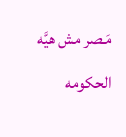مَـصر مش هيَّه الحكومه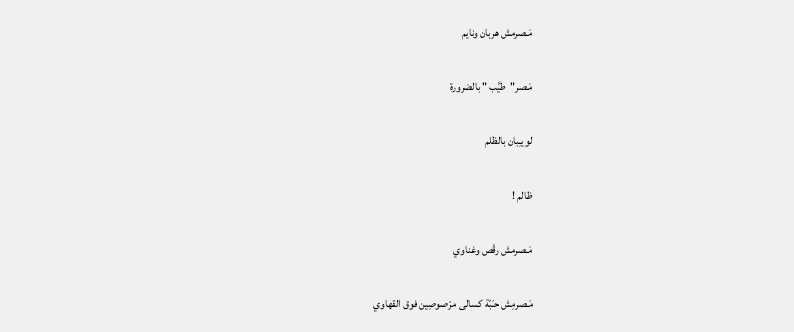مَـصرمش هربان ونايم

مَـصر"طيَّب " بالضرورة

لو يـِبان بالظلم

ظالم !

مَـصرمش رقْص وغناوي

مَـصرمِش حـَبّة كسالى مرْصوصِين فوق القهاوي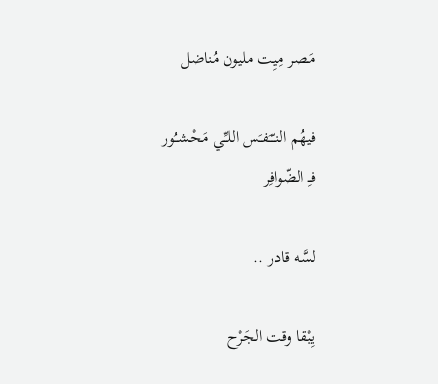مَـصر مِيِت مليون مُناضل

فيهُم النـّـَفـَس اللـِّي مَحْـشـُور
فـِ الضّوافِر

لسَّه قادر ..

يِبْقا وقت الجَرْح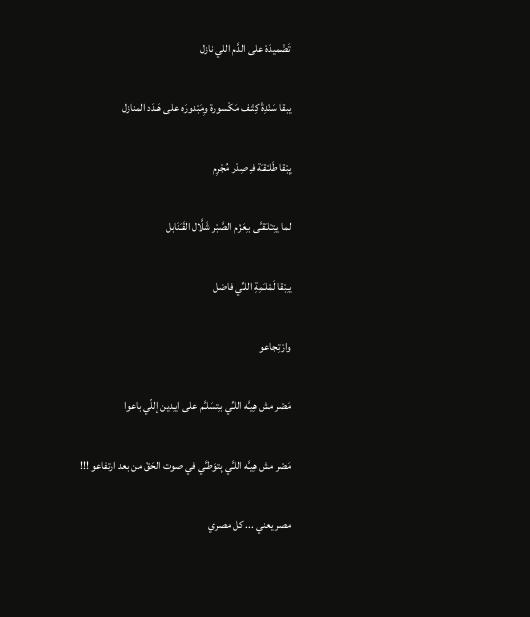تَضْميدَهْ على الدَّم اللي نازل

يبقا سَنْدِةْ كِتْـف مَكْسورة وِمَبْدورَه على هَـدَد المنازل

يِبْقا طَلـْقـَة فـِ صِدْر مُجْرِم

لما يـِتـْلـَقـَّى بـِعَزْم الصَّبْر شَلَّال القَـَنَابل

يـِبْقا لَمْلـَمِةِ اللـِّي فاضل

وارْتِجاعو

مَصْر مش هِيـَّه اللـِّي بـِتسَلـَّم على ايـِدين إللّي باعوا

مَصْر مش هِيـَّه اللـَّي بِتوَطـَّي في صوت الحَقْ من بعد ارتفاعو !!!

مصر يعني ... كل مصري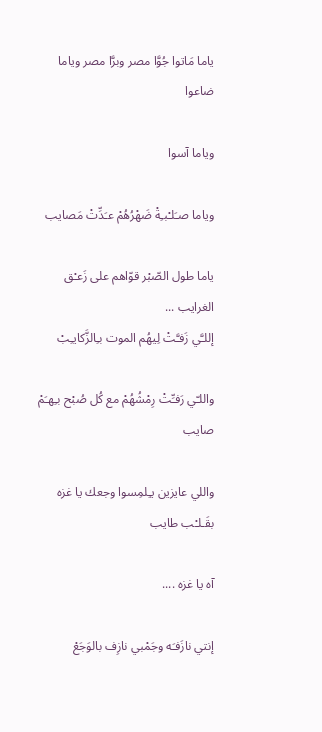ياما مَاتوا جُوَّا مصر وبرَّا مصر وياما ضاعوا

وياما آسوا

وياما صـَلـْبـِةْ ضَهْرُهُمْ عـَدِّتْ مَصايب

ياما طول الصّبْر قوّاهم على زَعـْق الغرايب ...
إللـَّي زَفـَّتْ لِيهُم الموت بـِالزَّكايـِبْ

واللـّي رَفـِّتْ رِمْشُهُمْ مع كُل صُبْح بـِهـَمْ صايب

واللي عايزين يـِلمِسوا وجعك يا غزه بقَـلـْب طايب

آه يا غزه ....

إنتي نازَفـَه وجَمْبي نازِف بالوَجَعْ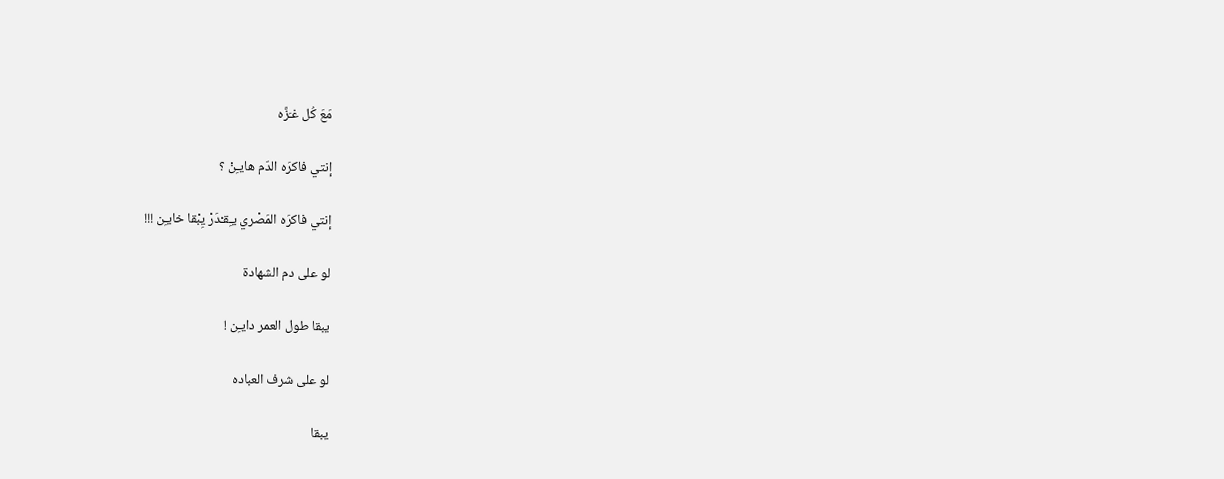مَعَ كُل غـَزَّه

إنتي فاكرَه الدّم هايـِنْ ؟

إنتي فاكرَه المَصْري يـِقـْدَرْ يِبْقا خايـِن !!!

لو على دم الشهادة

يبقا طول العمر دايـِن !

لو على شرف العباده

يبقا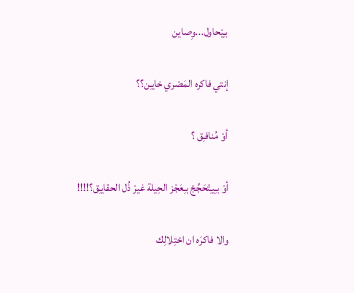بـِيْحاول...وِصاين

إنتي فاكره المَصْري خايـِن؟؟

أوْ مُنافـِق ؟

أوْ بـِيـِتْحَجِّجْ بـِعَجْز الحِيلة غيرْ ذُل الحقايـِق؟!!!!

والا فاكرَه ان احْتِلالِك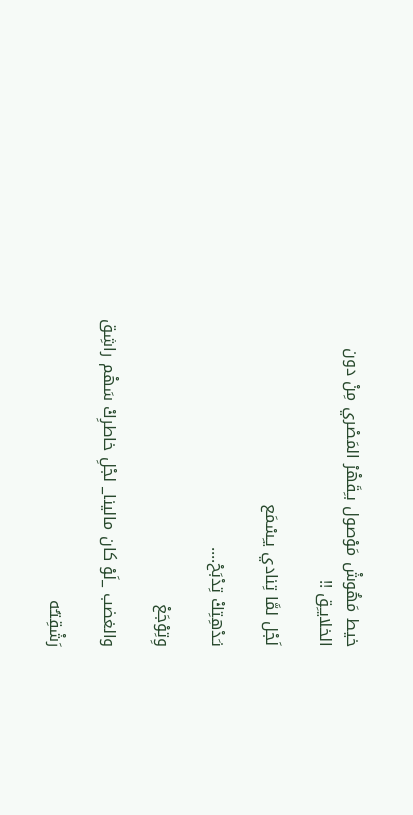خيط مَهُوشْ مَوْصول بـِقَهْرْ المَصْري مِنْ دون الخلايـِق !!

لَجْل لمَّا تِنادي يـِسْمَع

نـَدْهِتِكْ تِدْبَحْ....

وِتِوْجَعْ

والغضب _لَوْ كان مالينا_ لجْلِ خاطرِكْ سَهْم راشِق

رَشْقِتـُه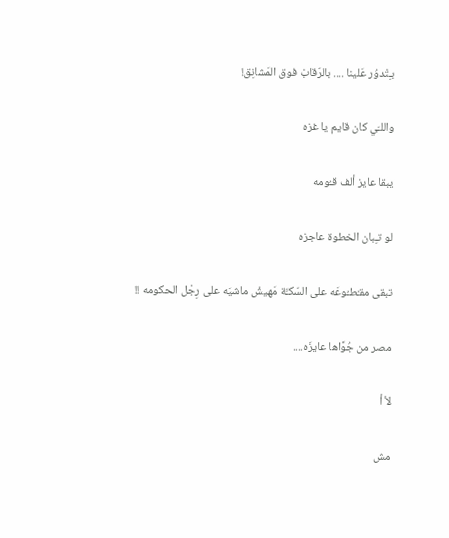بـِتْدوُر عَلينا .... بالرّقابْ فوق المَشانِق!

واللـَي كان قايم يا غزه

يبقا عايز ألف قـُومه

لو تـِبان الخطوة عاجزه

تبقى مقـْطـُوعَه على السّكـَّة مَهيشْ ماشيَه على رِجْل الحكومه !!

مصر من جُوَّاها عايزَه....

لأ أ

مش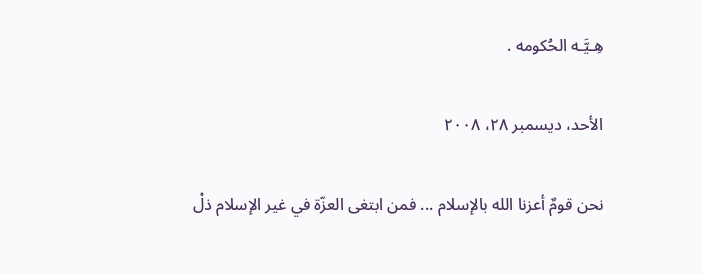هِـيَّـه الحُكومه .

الأحد، ديسمبر ٢٨، ٢٠٠٨

نحن قومٌ أعزنا الله بالإسلام ... فمن ابتغى العزّة في غير الإسلام ذلْ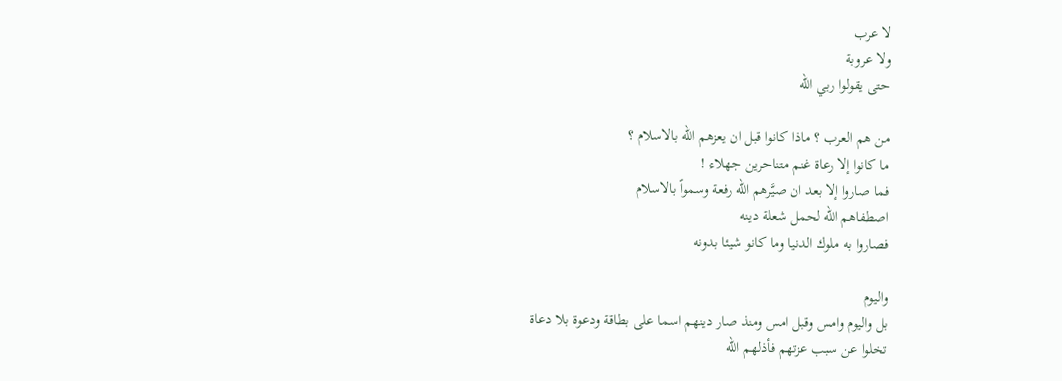لا عرب
ولا عروبة
حتى يقولوا ربي الله

من هم العرب ؟ ماذا كانوا قبل ان يعزهم الله بالاسلام ؟
ما كانوا إلا رعاة غنم متناحرين جهلاء !
فما صاروا إلا بعد ان صيَّرهم الله رفعة وسمواً بالاسلام
اصطفاهم الله لحمل شعلة دينه
فصاروا به ملوك الدنيا وما كانو شيئا بدونه

واليوم
بل واليوم وامس وقبل امس ومنذ صار دينهم اسما على بطاقة ودعوة بلا دعاة
تخلوا عن سبب عزتهم فأذلهم الله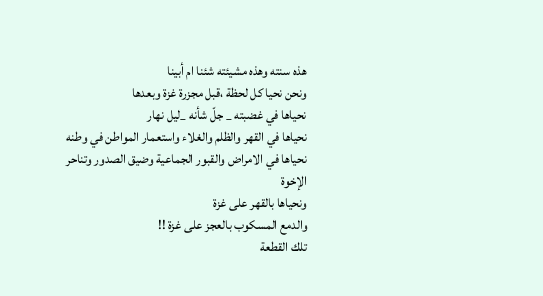هذه سنته وهذه مشيئته شئنا ام أبينا
ونحن نحيا كل لحظة ،قبل مجزرة غزة وبعدها
نحياها في غضبته _ جلّ شأنه _ليل نهار
نحياها في القهر والظلم والغلاء واستعمار المواطن في وطنه
نحياها في الامراض والقبور الجماعية وضيق الصدور وتناحر الإخوة
ونحياها بالقهر على غزة
والدمع المسكوب بالعجز على غزة !!
تلك القطعة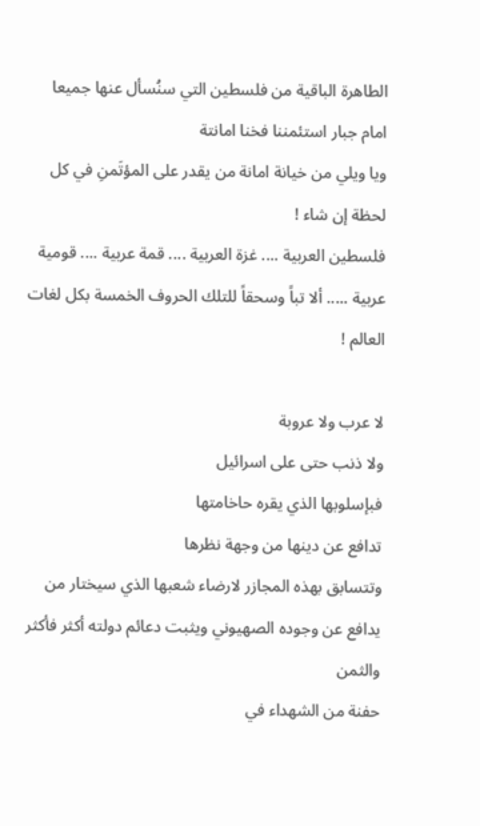الطاهرة الباقية من فلسطين التي سنُسأل عنها جميعا امام جبار استئمننا فخنا امانتة
ويا ويلي من خيانة امانة من يقدر على المؤتَمنِ في كل لحظة إن شاء !
فلسطين العربية .... غزة العربية .... قمة عربية .... قومية عربية ..... ألا تباً وسحقاً للتلك الحروف الخمسة بكل لغات العالم !

لا عرب ولا عروبة
ولا ذنب حتى على اسرائيل
فبإسلوبها الذي يقره حاخامتها
تدافع عن دينها من وجهة نظرها
وتتسابق بهذه المجازر لارضاء شعبها الذي سيختار من يدافع عن وجوده الصهيوني ويثبت دعائم دولته أكثر فأكثر
والثمن
حفنة من الشهداء في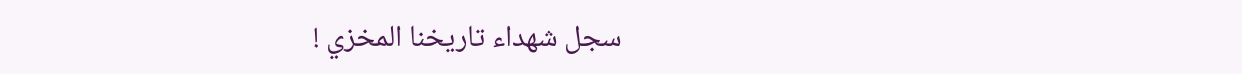سجل شهداء تاريخنا المخزي !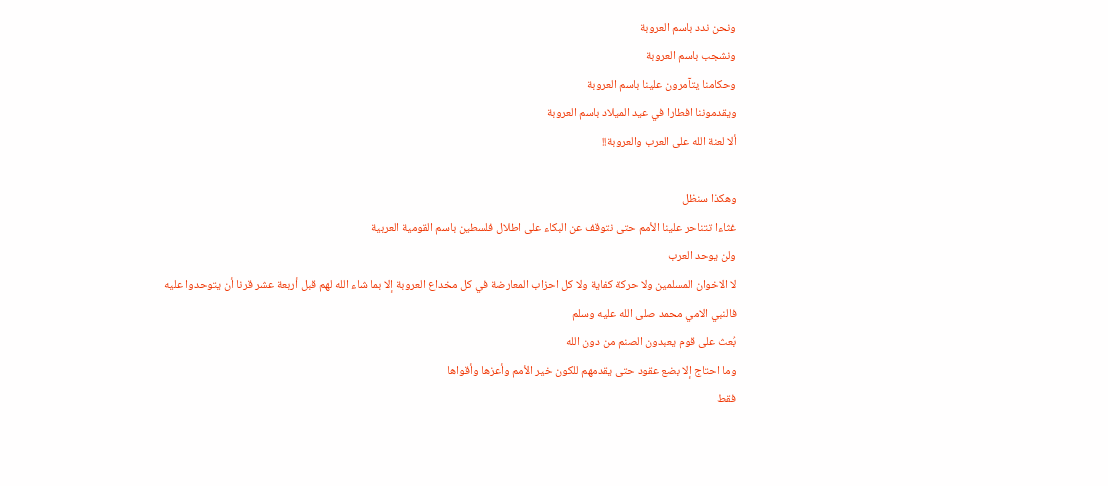ونحن ندد باسم العروبة
ونشجب باسم العروبة
وحكامنا يتآمرون علينا باسم العروبة
ويقدموننا افطارا في عيد الميلاد باسم العروبة
ألا لعنة الله على العرب والعروبة!!

وهكذا سنظل
غثاءا تتناحر علينا الأمم حتى نتوقف عن البكاء على اطلال فلسطين باسم القومية العربية
ولن يوحد العرب
لا الاخوان المسلمين ولا حركة كفاية ولا كل احزاب المعارضة في كل مخداع العروبة إلا بما شاء الله لهم قبل أربعة عشر قرنا أن يتوحدوا عليه
فالنبي الامي محمد صلى الله عليه وسلم
بُعث على قوم يعبدون الصنم من دون الله
وما احتاج إلا بضع عقود حتى يقدمهم للكون خير الأمم وأعزها وأقواها
فقط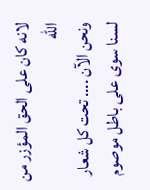لانه كان على الحق المؤزر من الله
ونحن الآن .... تحت كل شعار لسنا سوى على باطل موصوم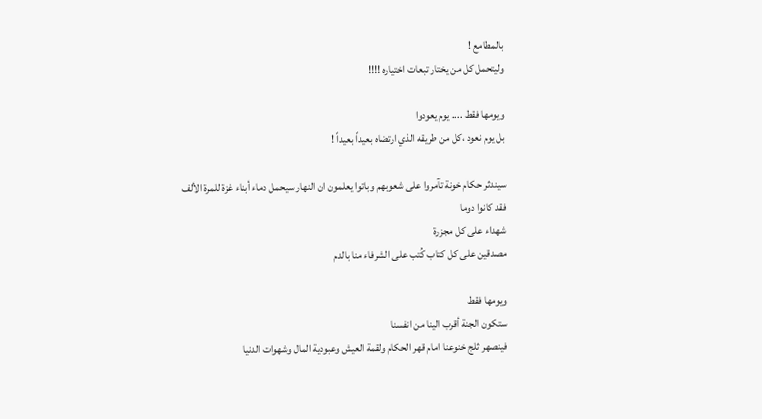بالمطامع !
وليتحمل كل من يختار تبعات اختياره !!!!

ويومها فقط .... يوم يعودوا
بل يوم نعود ،كل من طريقه الذي ارتضاه بعيداً بعيداً !

سيندثر حكام خونة تآمروا على شعوبهم وباتوا يعلمون ان النهار سيحمل دماء أبناء غزة للمرة الألف
فقد كانوا دوما
شهداء على كل مجزرة
مصدقين على كل كتاب كُتب على الشرفاء منا بالدم

ويومها فقط
ستكون الجنة أقرب الينا من انفسنا
فينصهر ثلج خنوعنا امام قهر الحكام ولقمة العيش وعبودية المال وشهوات الدنيا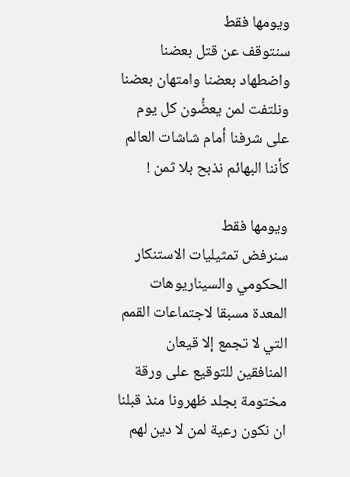ويومها فقط
سنتوقف عن قتل بعضنا واضطهاد بعضنا وامتهان بعضنا ونلتفت لمن يعضُّون كل يوم على شرفنا أمام شاشات العالم كأننا البهائم نذبح بلا ثمن !

ويومها فقط
سنرفض تمثيليات الاستنكار الحكومي والسيناريوهات المعدة مسبقا لاجتماعات القمم التي لا تجمع إلا قيعان المنافقين للتوقيع على ورقة مختومة بجلد ظهرونا منذ قبلنا ان نكون رعية لمن لا دين لهم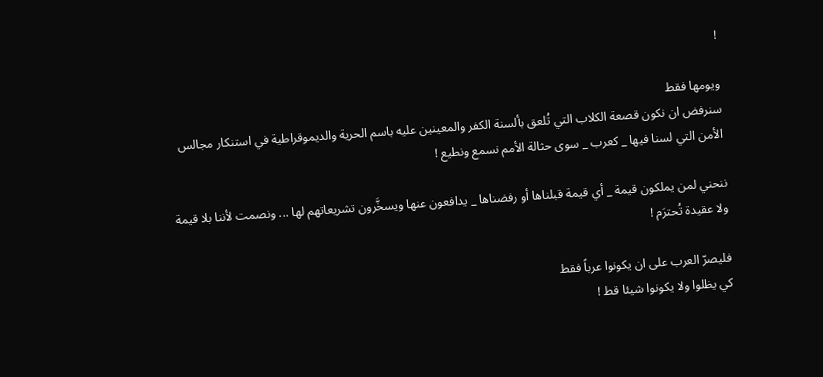!

ويومها فقط
سنرفض ان نكون قصعة الكلاب التي تُلعق بألسنة الكفر والمعينين عليه باسم الحرية والديموقراطية في استنكار مجالس الأمن التي لسنا فيها _ كعرب _ سوى حثالة الأمم نسمع ونطيع !

ننحني لمن يملكون قيمة _ أي قيمة قبلناها أو رفضناها _ يدافعون عنها ويسخَّرون تشريعاتهم لها ... ونصمت لأننا بلا قيمة ولا عقيدة تُحترَم !

فليصرّ العرب على ان يكونوا عرباً فقط
كي يظلوا ولا يكونوا شيئا قط !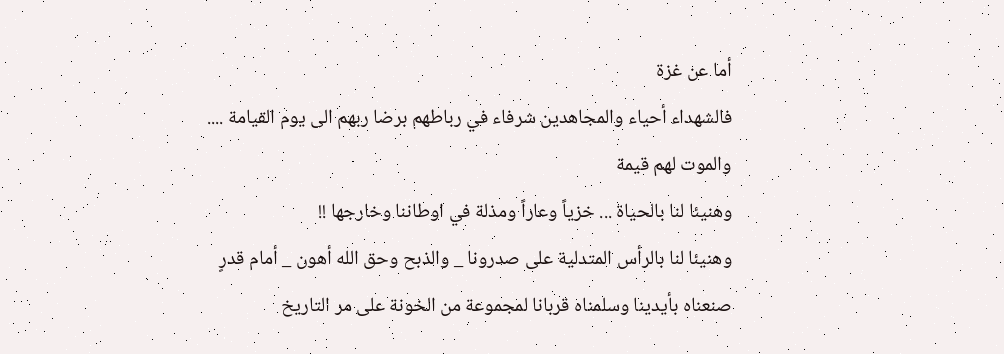أما عن غزة
فالشهداء أحياء والمجاهدين شرفاء في رباطهم برضا ربهم الى يوم القيامة .... والموت لهم قيمة
وهنيئا لنا بالحياة ... خزياً وعاراً ومذلة في اوطاننا وخارجها !!
وهنيئا لنا بالرأس المتدلية على صدرونا _ والذبح وحق الله أهون _ أمام قدرٍ صنعناه بأيدينا وسلمناه قربانا لمجموعة من الخونة على مر التاريخ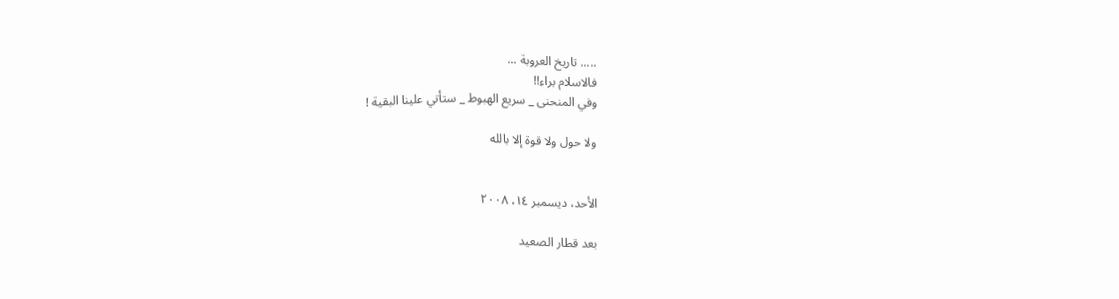..... تاريخ العروبة ...
فالاسلام براء!!
وفي المنحنى _ سريع الهبوط _ ستأتي علينا البقية !

ولا حول ولا قوة إلا بالله


الأحد، ديسمبر ١٤، ٢٠٠٨

بعد قطار الصعيد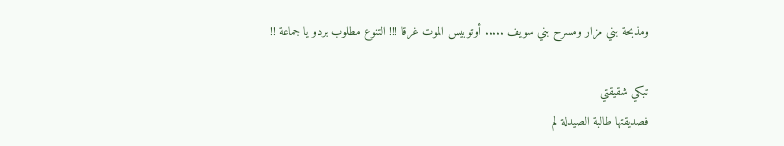ومذبحة بني مزار ومسرح بني سويف ..... أوتوبيس الموت غرقا !!! التنوع مطلوب بردو يا جماعة !!

تبكي شقيقتي
فصديقتها طالبة الصيدلة لم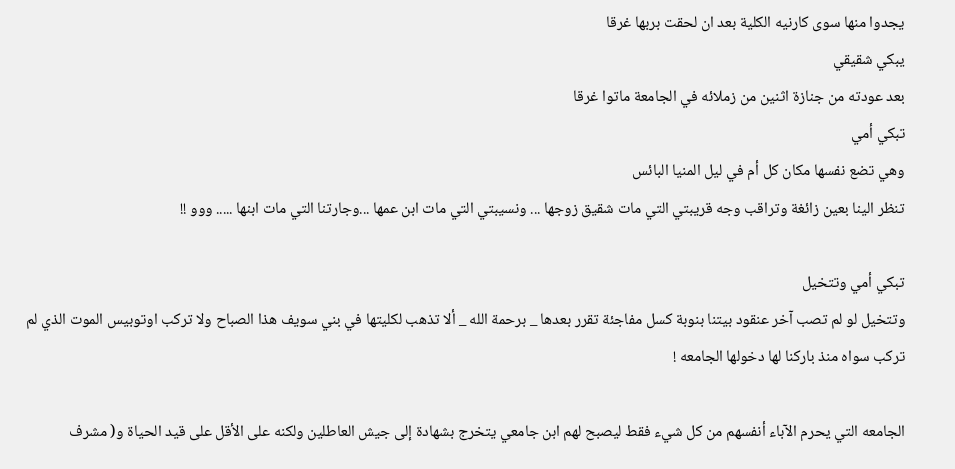يجدوا منها سوى كارنيه الكلية بعد ان لحقت بربها غرقا
يبكي شقيقي
بعد عودته من جنازة اثنين من زملائه في الجامعة ماتوا غرقا
تبكي أمي
وهي تضع نفسها مكان كل أم في ليل المنيا البائس
تنظر الينا بعين زائغة وتراقب وجه قريبتي التي مات شقيق زوجها ... ونسيبتي التي مات ابن عمها ...وجارتنا التي مات ابنها ..... ووو !!

تبكي أمي وتتخيل
وتتخيل لو لم تصب آخر عنقود بيتنا بنوبة كسل مفاجئة تقرر بعدها _ برحمة الله _ ألا تذهب لكليتها في بني سويف هذا الصباح ولا تركب اوتوبيس الموت الذي لم تركب سواه منذ باركنا لها دخولها الجامعه !

الجامعه التي يحرم الآباء أنفسهم من كل شيء فقط ليصبح لهم ابن جامعي يتخرج بشهادة إلى جيش العاطلين ولكنه على الأقل على قيد الحياة و( مشرف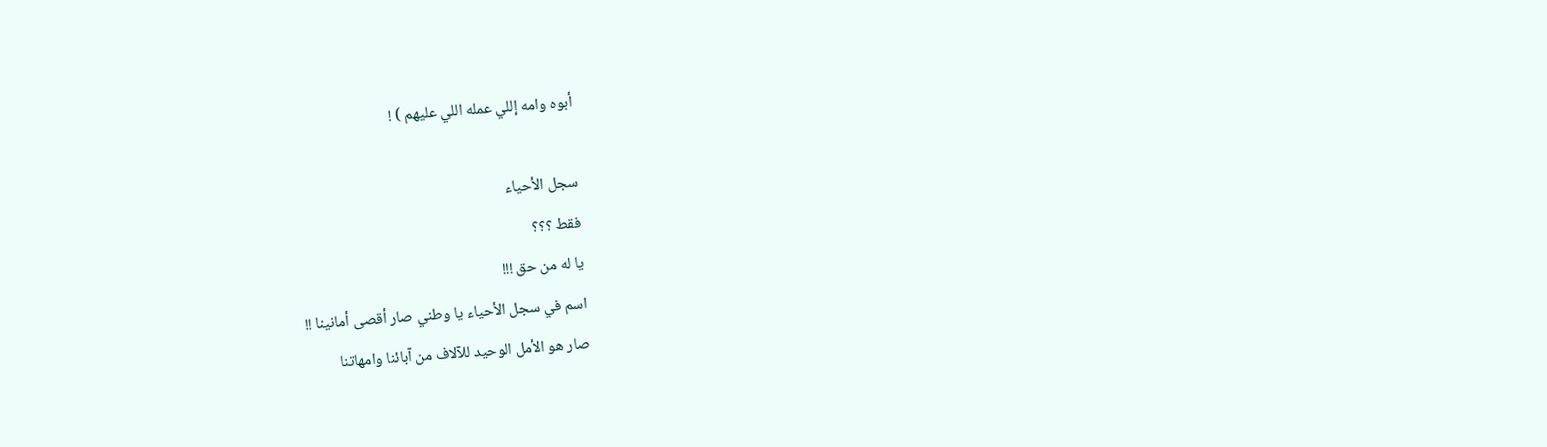أبوه وامه إللي عمله اللي عليهم ) !

سجل الأحياء
فقط ؟؟؟
يا له من حق !!!
اسم في سجل الأحياء يا وطني صار أقصى أمانينا !!
صار هو الأمل الوحيد للآلاف من آبائنا وامهاتنا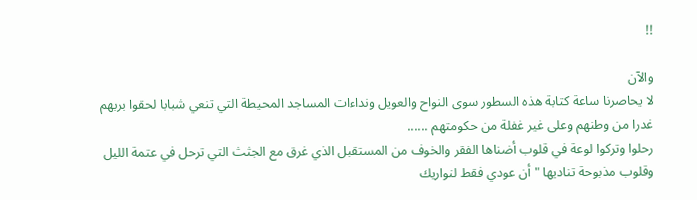!!

والآن
لا يحاصرنا ساعة كتابة هذه السطور سوى النواح والعويل ونداءات المساجد المحيطة التي تنعي شبابا لحقوا بربهم غدرا من وطنهم وعلى غير غفلة من حكومتهم ......
رحلوا وتركوا لوعة في قلوب أضناها الفقر والخوف من المستقبل الذي غرق مع الجثث التي ترحل في عتمة الليل وقلوب مذبوحة تناديها " أن عودي فقط لنواريك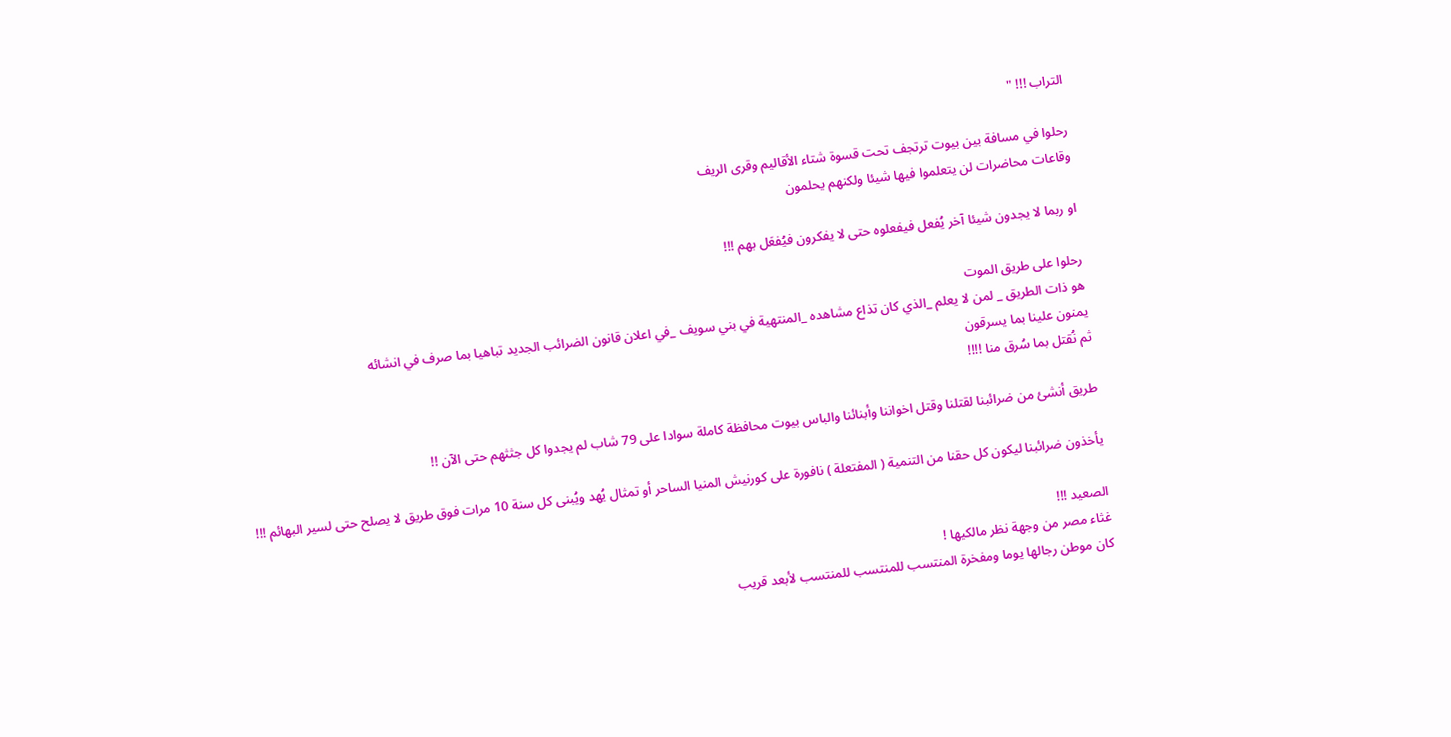التراب !!! "

رحلوا في مسافة بين بيوت ترتجف تحت قسوة شتاء الأقاليم وقرى الريف
وقاعات محاضرات لن يتعلموا فيها شيئا ولكنهم يحلمون

او ربما لا يجدون شيئا آخر يُفعل فيفعلوه حتى لا يفكرون فيُفعَل بهم !!!

رحلوا على طريق الموت
هو ذات الطريق _ لمن لا يعلم _الذي كان تذاع مشاهده _المنتهية في بني سويف _في اعلان قانون الضرائب الجديد تباهيا بما صرف في انشائه
يمنون علينا بما يسرقون
ثم نُقتل بما سُرق منا !!!!

طريق أنشئ من ضرائبنا لقتلنا وقتل اخواننا وأبنائنا والباس بيوت محافظة كاملة سوادا على 79 شاب لم يجدوا كل جثثهم حتى الآن !!

يأخذون ضرائبنا ليكون كل حقنا من التنمية ( المفتعلة ) نافورة على كورنيش المنيا الساحر أو تمثال يُهد ويُبنى كل سنة 10 مرات فوق طريق لا يصلح حتى لسير البهائم !!!

الصعيد !!!
غثاء مصر من وجهة نظر مالكيها !
كان موطن رجالها يوما ومفخرة المنتسب للمنتسب للمنتسب لأبعد قريب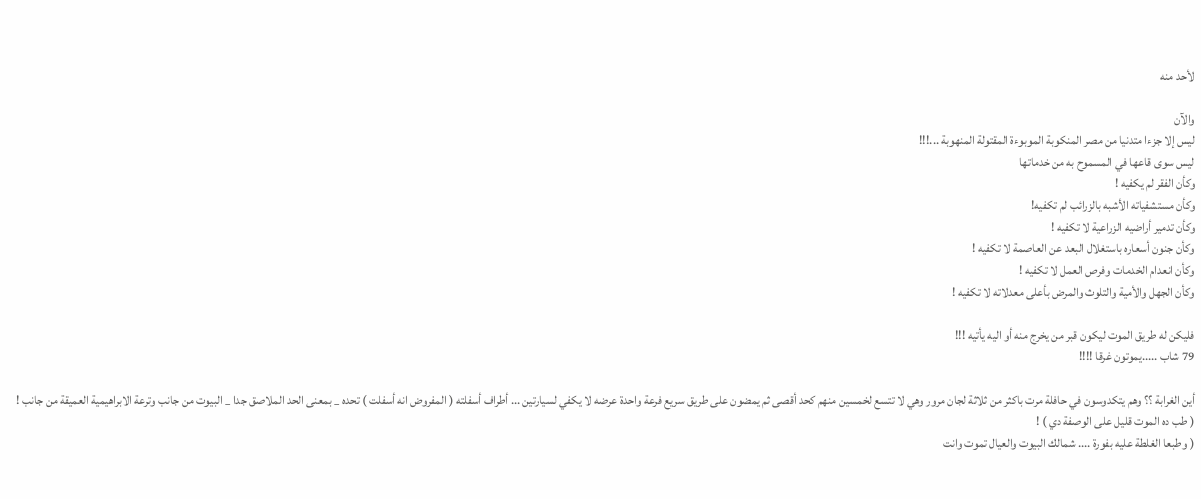لأحد منه

والآن
ليس إلا جزءا متدنيا من مصر المنكوبة الموبوءة المقتولة المنهوبة ...!!!
ليس سوى قاعها في المسموح به من خدماتها
وكأن الفقر لم يكفيه !
وكأن مستشفياته الأشبه بالزرائب لم تكفيه!
وكأن تدمير أراضيه الزراعية لا تكفيه !
وكأن جنون أسعاره باستغلال البعد عن العاصمة لا تكفيه !
وكأن انعدام الخدمات وفرص العمل لا تكفيه !
وكأن الجهل والأمية والتلوث والمرض بأعلى معدلاته لا تكفيه !

فليكن له طريق الموت ليكون قبر من يخرج منه أو اليه يأتيه !!!
79 شاب .....يموتون غرقا !!!!

أين الغرابة ؟؟ وهم يتكدوسون في حافلة مرت باكثر من ثلاثة لجان مرور وهي لا تتسع لخمسين منهم كحد أقصى ثم يمضون على طريق سريع فرعة واحدة عرضه لا يكفي لسيارتين ... أطراف أسفلته ( المفروض انه أسفلت ) تحده _ بمعنى الحد الملاصق جدا _ البيوت من جانب وترعة الابراهيمية العميقة من جانب !
( طب ده الموت قليل على الوصفة دي ) !
( وطبعا الغلطة عليه بفورة .... شمالك البيوت والعيال تموت وانت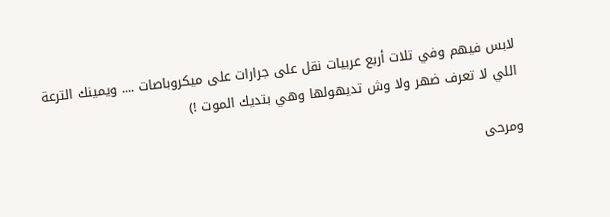لابس فيهم وفي تلات أربع عربيات نقل على جرارات على ميكروباصات .... ويمينك الترعة اللي لا تعرف ضهر ولا وش تديهولها وهي بتديك الموت !)

ومرحى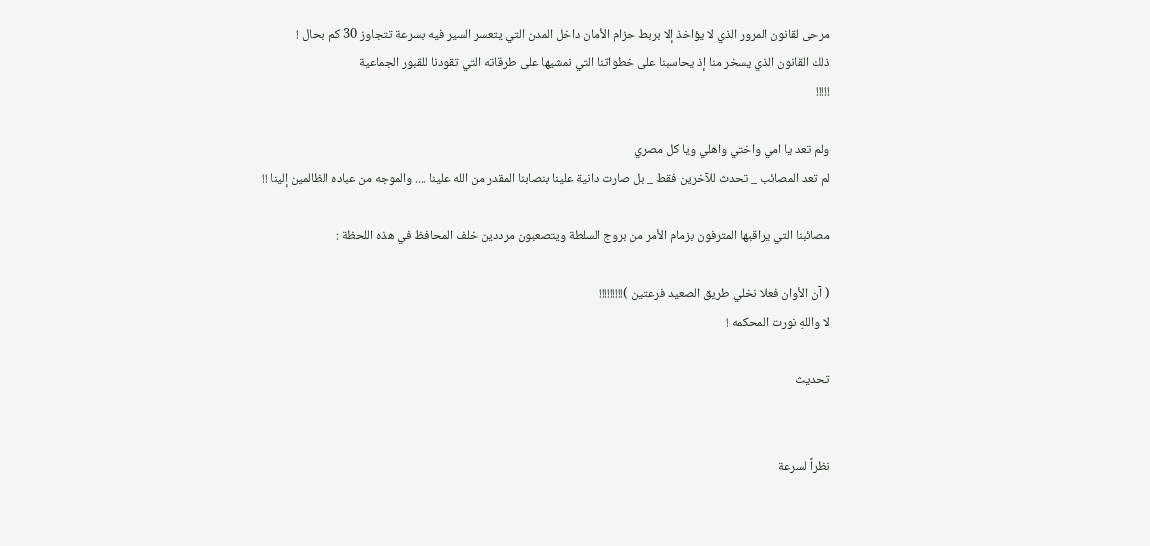مرحى لقانون المرور الذي لا يؤاخذ إلا بربط حزام الأمان داخل المدن التي يتعسر السير فيه بسرعة تتجاوز 30 كم بحال !
ذلك القانون الذي يسخر منا إذ يحاسبنا على خطواتنا التي نمشيها على طرقاته التي تقودنا للقبور الجماعية
!!!!!

ولم تعد يا امي واختي واهلي ويا كل مصري
لم تعد المصائب _ تحدث للآخرين فقط _ بل صارت دانية علينا بنصابنا المقدر من الله علينا .... والموجه من عباده الظالمين إلينا !!

مصائبنا التي يراقبها المترفون بزمام الأمر من بروج السلطة ويتصعبون مرددين خلف المحافظ في هذه اللحظة :

( آن الأوان فعلا نخلي طريق الصعيد فرعتين )!!!!!!!!!
لا واللهِ نورت المحكمه !

تحديث


نظراً لسرعة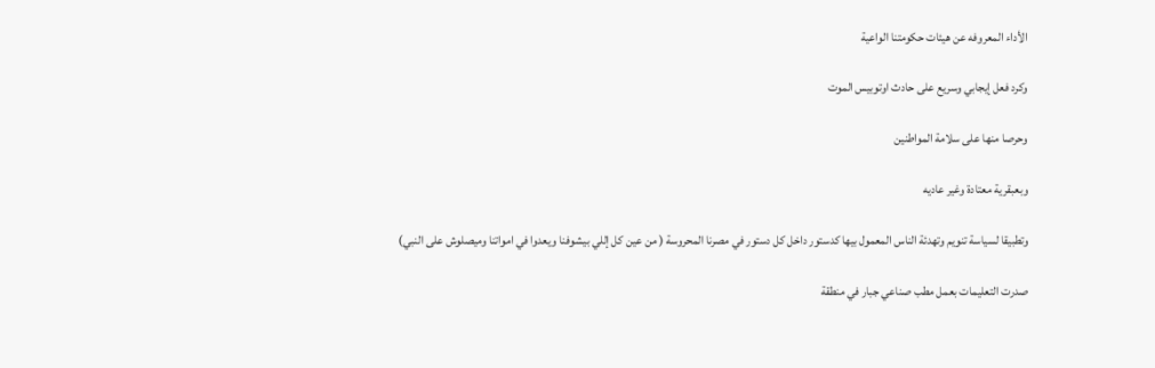الأداء المعروفه عن هيئات حكومتنا الواعية

وكرد فعل إيجابي وسريع على حادث اوتوبيس الموت

وحرصا منها على سلامة المواطنين

وبعبقرية معتادة وغير عاديه

وتطبيقا لسياسة تنويم وتهدئة الناس المعمول بيها كدستور داخل كل دستور في مصرنا المحروسة ( من عين كل إللي بيشوفنا ويعدوا في امواتنا وميصلوش على النبي)

صدرت التعليمات بعمل مطب صناعي جبار في منطقة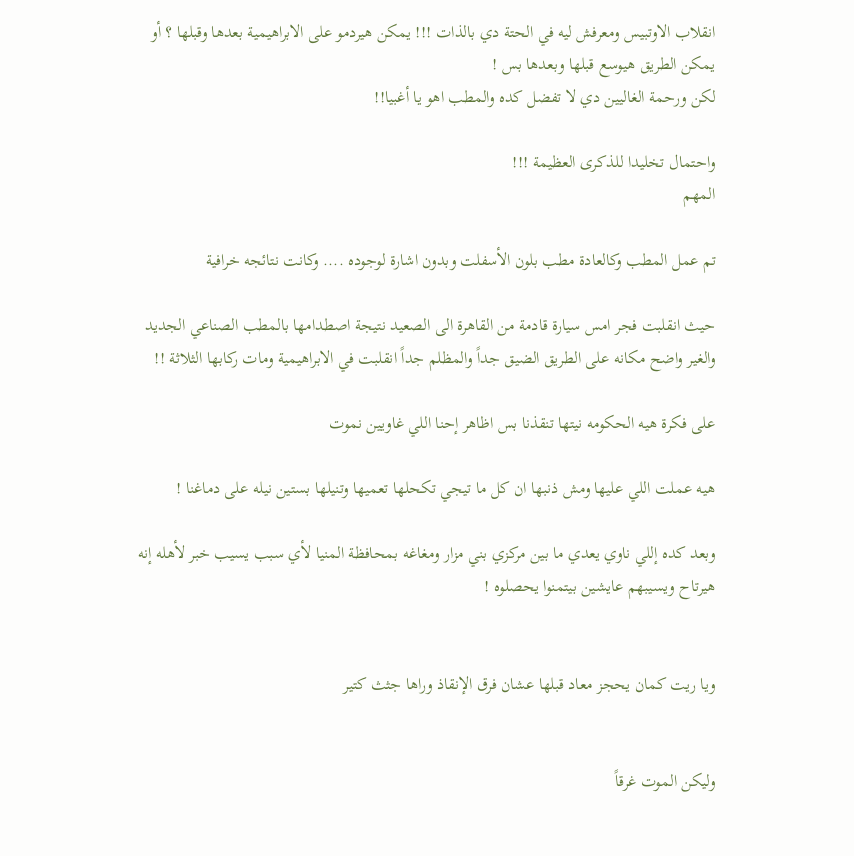انقلاب الاوتبيس ومعرفش ليه في الحتة دي بالذات !!! يمكن هيردمو على الابراهيمية بعدها وقبلها ؟ أو يمكن الطريق هيوسع قبلها وبعدها بس !
لكن ورحمة الغاليين دي لا تفضل كده والمطب اهو يا أغبيا!!

واحتمال تخليدا للذكرى العظيمة !!!
المهم

تم عمل المطب وكالعادة مطب بلون الأسفلت وبدون اشارة لوجوده .... وكانت نتائجه خرافية

حيث انقلبت فجر امس سيارة قادمة من القاهرة الى الصعيد نتيجة اصطدامها بالمطب الصناعي الجديد والغير واضح مكانه على الطريق الضيق جداً والمظلم جداً انقلبت في الابراهيمية ومات ركابها الثلاثة !!

على فكرة هيه الحكومه نيتها تنقذنا بس اظاهر إحنا اللي غاويين نموت

هيه عملت اللي عليها ومش ذنبها ان كل ما تيجي تكحلها تعميها وتنيلها بستين نيله على دماغنا !

وبعد كده إللي ناوي يعدي ما بين مركزي بني مزار ومغاغه بمحافظة المنيا لأي سبب يسيب خبر لأهله إنه هيرتاح ويسيبهم عايشين بيتمنوا يحصلوه !


ويا ريت كمان يحجز معاد قبلها عشان فرق الإنقاذ وراها جثث كتير


وليكن الموت غرقاً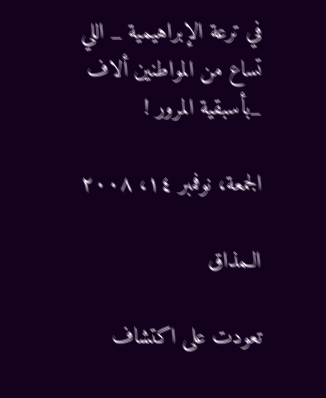في ترعة الإبراهيمية _ اللي تساع من المواطنين ألاف _بأسبقية المرور !

الجمعة، نوفمبر ١٤، ٢٠٠٨

الـمذاق

تعودت على اكتشاف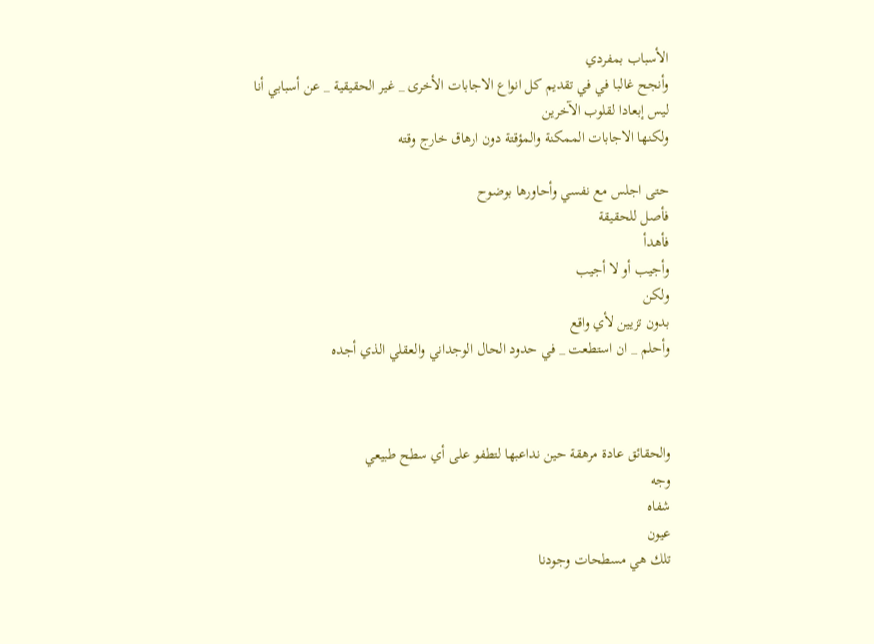الأسباب بمفردي
وأنجح غالبا في في تقديم كل انواع الاجابات الأخرى _ غير الحقيقية _ عن أسبابي أنا
ليس إبعادا لقلوب الآخرين
ولكنها الاجابات الممكنة والمؤقتة دون ارهاق خارج وقته

حتى اجلس مع نفسي وأحاورها بوضوح
فأصل للحقيقة
فأهدأ
وأجيب أو لا أجيب
ولكن
بدون تزيين لأي واقع
وأحلم _ ان استطعت _ في حدود الحال الوجداني والعقلي الذي أجده



والحقائق عادة مرهقة حين نداعبها لتطفو على أي سطح طبيعي
وجه
شفاه
عيون
تلك هي مسطحات وجودنا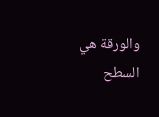والورقة هي السطح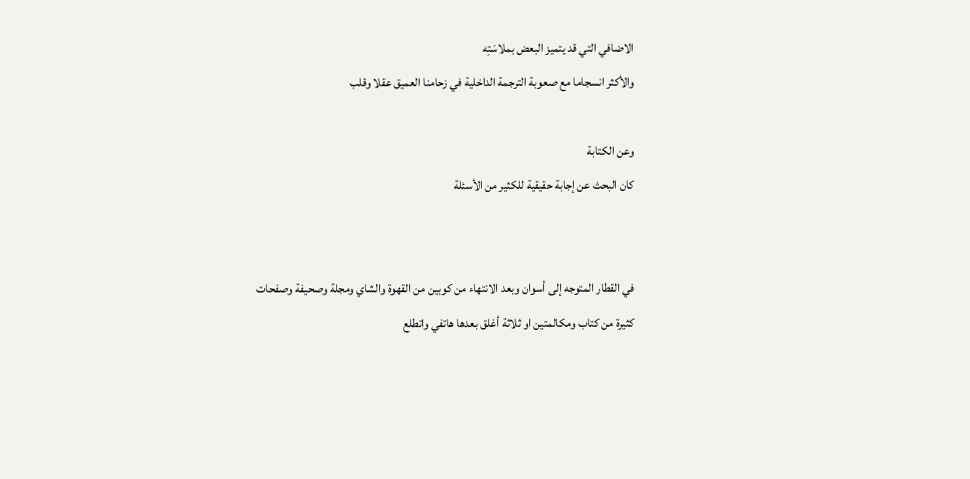الاضافي التي قد يتميز البعض بملاسَتِه
والأكثر انسجاما مع صعوبة الترجمة الداخلية في زحامنا العميق عقلا وقلب

وعن الكتابة
كان البحث عن إجابة حقيقية للكثير من الأسئلة


في القطار المتوجه إلى أسوان وبعد الانتهاء من كوبين من القهوة والشاي ومجلة وصحيفة وصفحات كثيرة من كتاب ومكالمتين او ثلاثة أغلق بعدها هاتفي واتطلع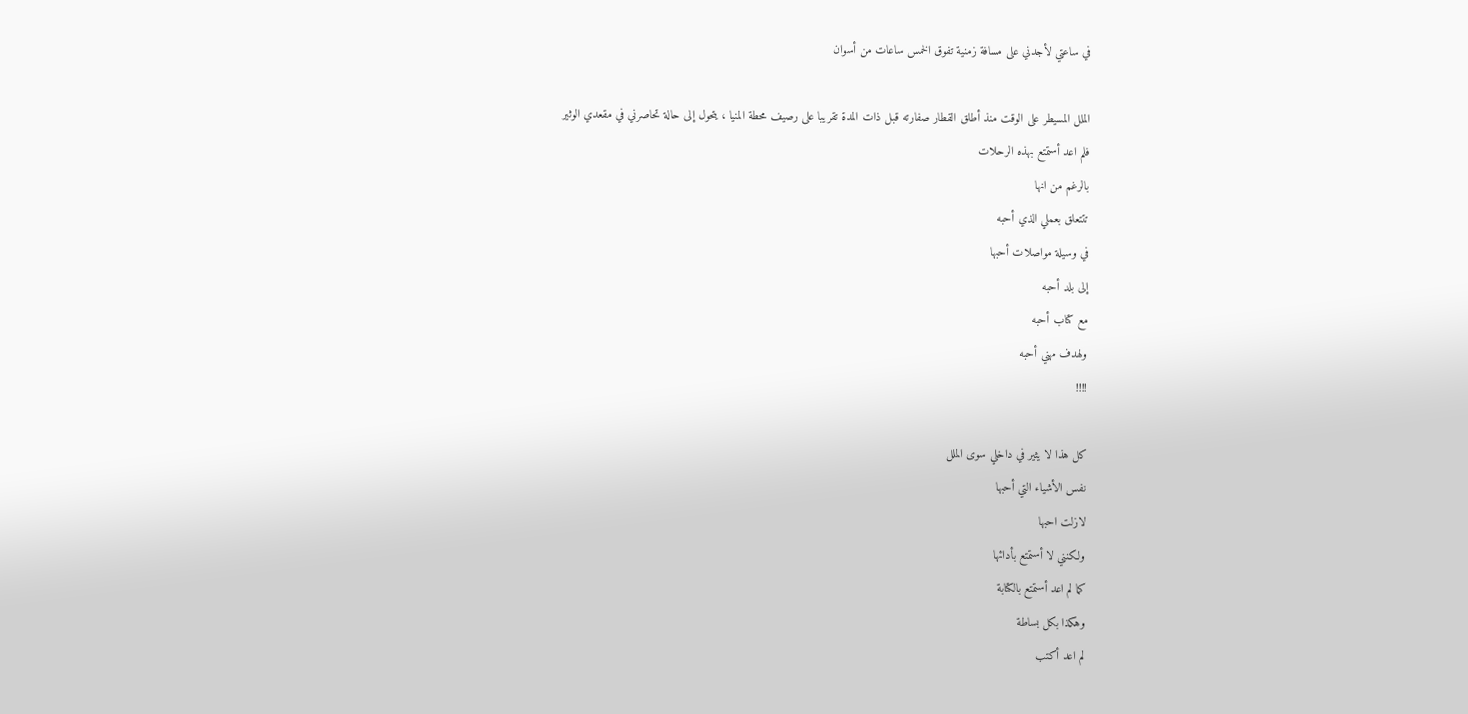في ساعتي لأجدني على مسافة زمنية تفوق الخمس ساعات من أسوان

الملل المسيطر على الوقت منذ أطلق القطار صفارته قبل ذات المدة تقريبا على رصيف محطة المنيا ، يتحول إلى حالة تحاصرني في مقعدي الوثير
فلم اعد أستمتع بهذه الرحلات
بالرغم من انها
تتتعلق بعملي الذي أحبه
في وسيلة مواصلات أحبها
إلى بلد أحبه
مع كتاب أحبه
ولهدف مهني أحبه
!!!!

كل هذا لا يثير في داخلي سوى الملل
نفس الأشياء التي أحبها
لازلت احبها
ولكنني لا أستمتع بأدائها
كما لم اعد أستمتع بالكتابة
وهكذا بكل بساطة
لم اعد أكتب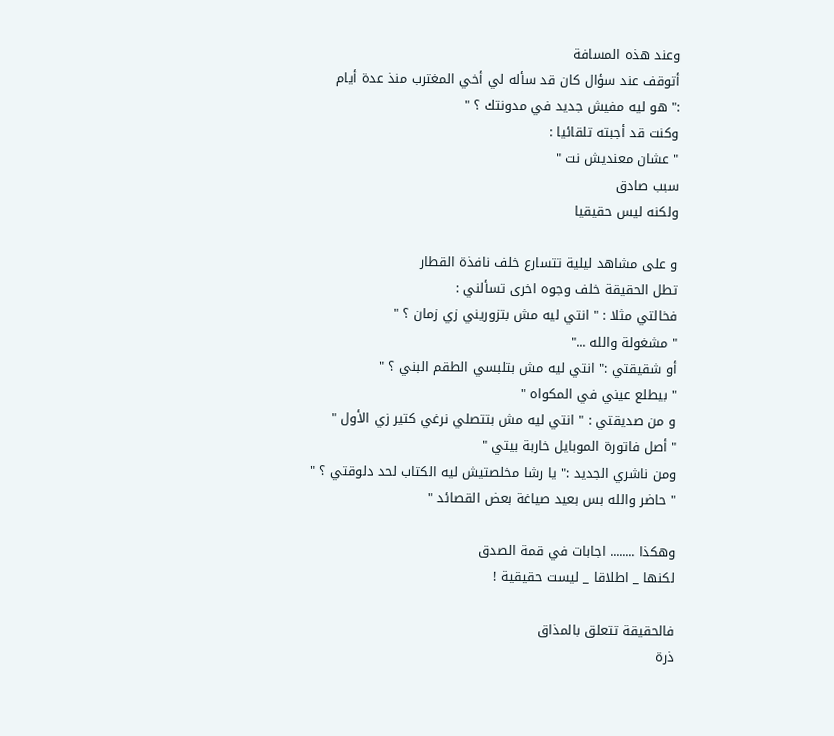وعند هذه المسافة
أتوقف عند سؤال كان قد سأله لي أخي المغترب منذ عدة أيام
:" هو ليه مفيش جديد في مدونتك ؟ "
وكنت قد أجبته تلقائيا :
" عشان معنديش نت "
سبب صادق
ولكنه ليس حقيقيا

و على مشاهد ليلية تتسارع خلف نافذة القطار
تطل الحقيقة خلف وجوه اخرى تسألني :
فخالتي مثلا : " انتي ليه مش بتزوريني زي زمان ؟ "
" مشغولة والله ..."
أو شقيقتي :" انتي ليه مش بتلبسي الطقم البني ؟ "
" بيطلع عيني في المكواه "
و من صديقتي : " انتي ليه مش بتتصلي نرغي كتير زي الأول "
" أصل فاتورة الموبايل خاربة بيتي "
ومن ناشري الجديد :" يا رشا مخلصتيش ليه الكتاب لحد دلوقتي ؟ "
" حاضر والله بس بعيد صياغة بعض القصائد "

وهكذا ........ اجابات في قمة الصدق
لكنها _ اطلاقا _ ليست حقيقية !

فالحقيقة تتعلق بالمذاق
ذرة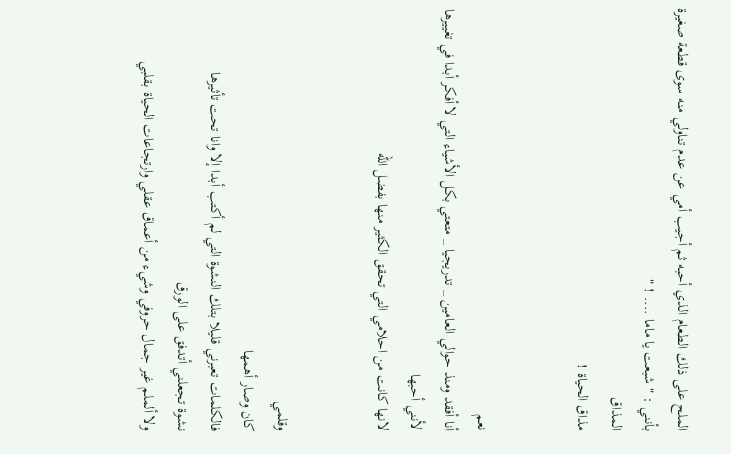الملح على ذلك الطعام الذي أحبه ثم أجيب أمي عن عدم تناولي منه سوى قطعة صغيرة
بأنني : " شبعت يا ماما .... ! "
المذاق
مذاق الحياة !


نعم
أنا أفقد ومنذ حوالي العامين _ تدريجيا _ متعتي بكل الأشياء التي لا أفكر أبدا في تغييرها
لأنني أحبها
لانها كانت من احلامي التي تحقق الكثير منها بفضل الله


وقلمي
كان وصار أهمها
فالكلمات تعبرني قليلا بتلك النشوة التي لم أكتب أبدا إلا وانا تحت تأثيرها
نشوة تجعلني أتدفق على الورق
ولا ألملم غير جمال حروفي وشيء من أعماق عقلي وارتجاعات الحياة بقلبي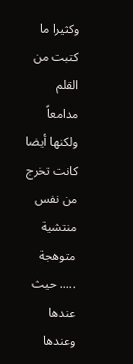وكثيرا ما كتبت من القلم مدامعاً
ولكنها أيضا كانت تخرج من نفس منتشية متوهجة ..... حيث عندها
وعندها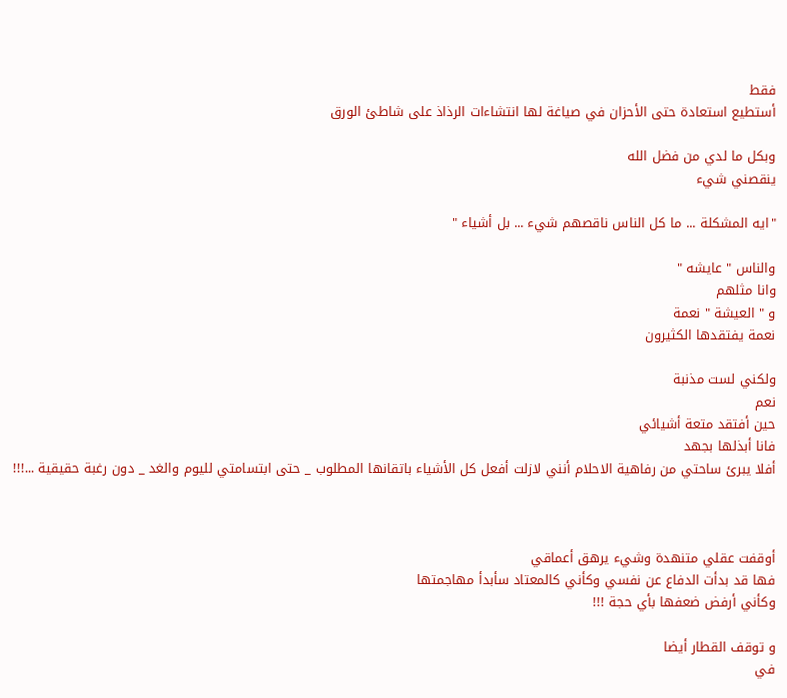فقط
أستطيع استعادة حتى الأحزان في صياغة لها انتشاءات الرذاذ على شاطئ الورق

وبكل ما لدي من فضل الله
ينقصني شيء

"ايه المشكلة ... ما كل الناس ناقصهم شيء ... بل أشياء "

والناس " عايشه "
وانا مثلهم
و " العيشة " نعمة
نعمة يفتقدها الكثيرون

ولكني لست مذنبة
نعم
حين أفتقد متعة أشيائي
فانا أبذلها بجهد
أفلا يبرئ ساحتي من رفاهية الاحلام أنني لازلت أفعل كل الأشياء باتقانها المطلوب _ حتى ابتسامتي لليوم والغد _ دون رغبة حقيقية ...!!!



أوقفت عقلي متنهدة وشيء يرهق أعماقي
فها قد بدأت الدفاع عن نفسي وكأني كالمعتاد سأبدأ مهاجمتها
وكأني أرفض ضعفها بأي حجة !!!

و توقف القطار أيضا
في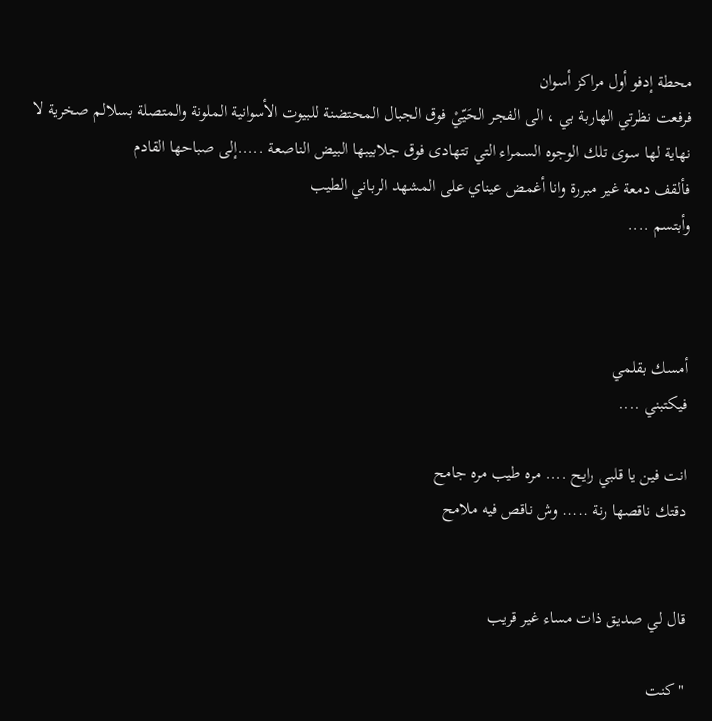محطة إدفو أول مراكز أسوان
فرفعت نظرتي الهاربة بي ، الى الفجر الحَيّيْ فوق الجبال المحتضنة للبيوت الأسوانية الملونة والمتصلة بسلالم صخرية لا نهاية لها سوى تلك الوجوه السمراء التي تتهادى فوق جلابيبها البيض الناصعة .....إلى صباحها القادم
فألقف دمعة غير مبررة وانا أغمض عيناي على المشهد الرباني الطيب
وأبتسم ....



أمسك بقلمي
فيكتبني ....

انت فين يا قلبي رايح .... مره طيب مره جامح
دقتك ناقصها رنة ..... وش ناقص فيه ملامح


قال لي صديق ذات مساء غير قريب

" كنت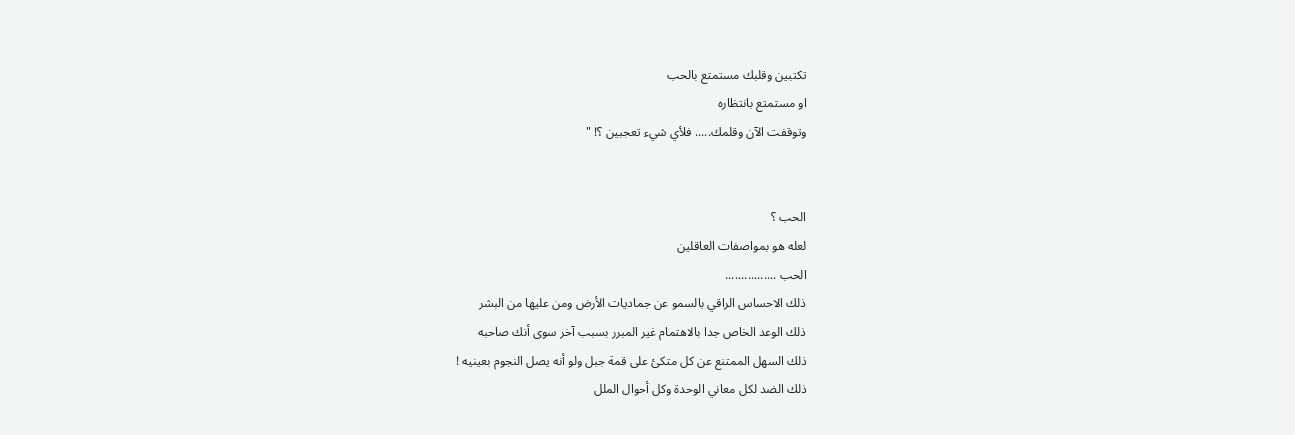تكتبين وقلبك مستمتع بالحب
او مستمتع بانتظاره
وتوقفت الآن وقلمك..... فلأي شيء تعجبين ؟! "


الحب ؟
لعله هو بمواصفات العاقلين
الحب ................
ذلك الاحساس الراقي بالسمو عن جماديات الأرض ومن عليها من البشر
ذلك الوعد الخاص جدا بالاهتمام غير المبرر بسبب آخر سوى أنك صاحبه
ذلك السهل الممتنع عن كل متكئ على قمة جبل ولو أنه يصل النجوم بعينيه !
ذلك الضد لكل معاني الوحدة وكل أحوال الملل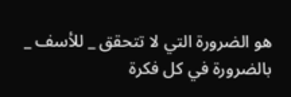هو الضرورة التي لا تتحقق _ للأسف _ بالضرورة في كل فكرة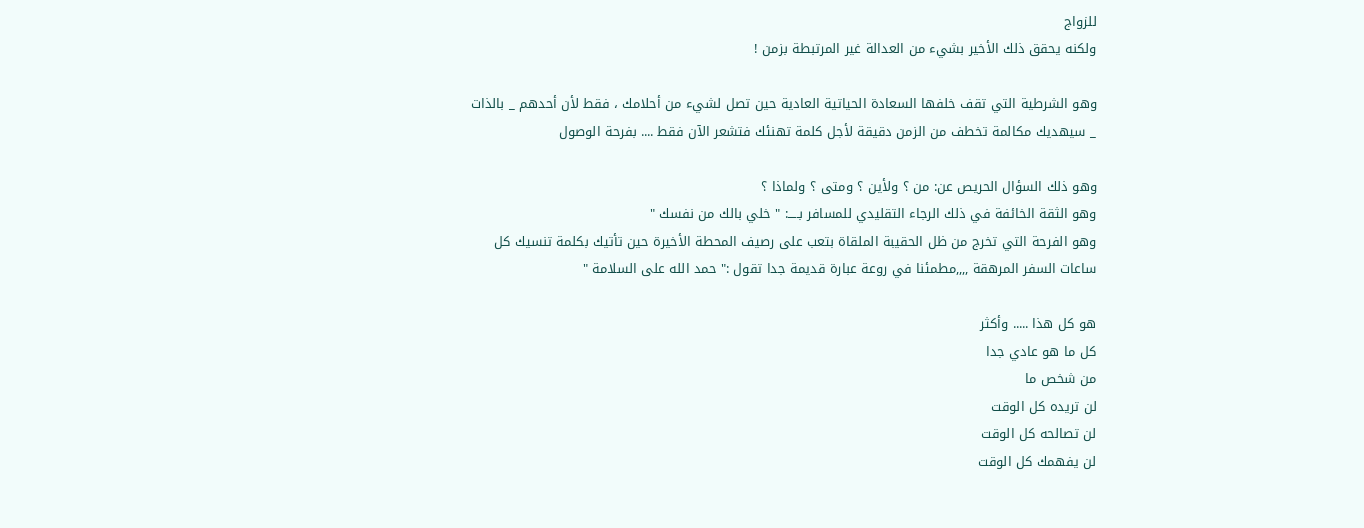للزواج
ولكنه يحقق ذلك الأخير بشيء من العدالة غير المرتبطة بزمن !

وهو الشرطية التي تقف خلفها السعادة الحياتية العادية حين تصل لشيء من أحلامك ، فقط لأن أحدهم _ بالذات _ سيهديك مكالمة تخطف من الزمن دقيقة لأجل كلمة تهنئك فتشعر الآن فقط .... بفرحة الوصول

وهو ذلك السؤال الحريص عن: من ؟ ولأين ؟ ومتى ؟ ولماذا ؟
وهو الثقة الخائفة في ذلك الرجاء التقليدي للمسافر بـــــ: " خلي بالك من نفسك "
وهو الفرحة التي تخرج من ظل الحقيبة الملقاة بتعب على رصيف المحطة الأخيرة حين تأتيك بكلمة تنسيك كل ساعات السفر المرهقة ,,,,مطمئنا في روعة عبارة قديمة جدا تقول :" حمد الله على السلامة "

هو كل هذا ..... وأكثر
كل ما هو عادي جدا
من شخص ما
لن تريده كل الوقت
لن تصالحه كل الوقت
لن يفهمك كل الوقت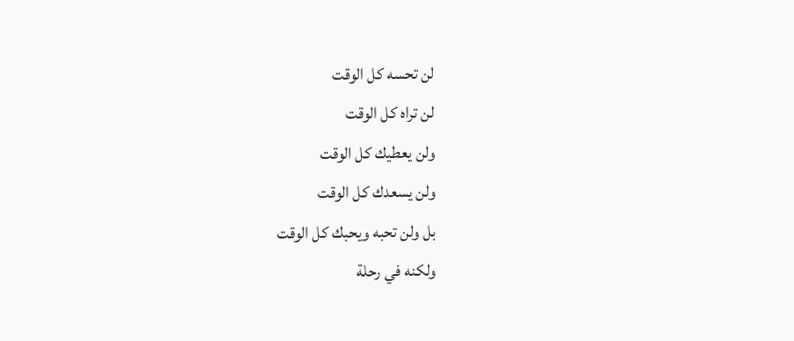لن تحسه كل الوقت
لن تراه كل الوقت
ولن يعطيك كل الوقت
ولن يسعدك كل الوقت
بل ولن تحبه ويحبك كل الوقت
ولكنه في رحلة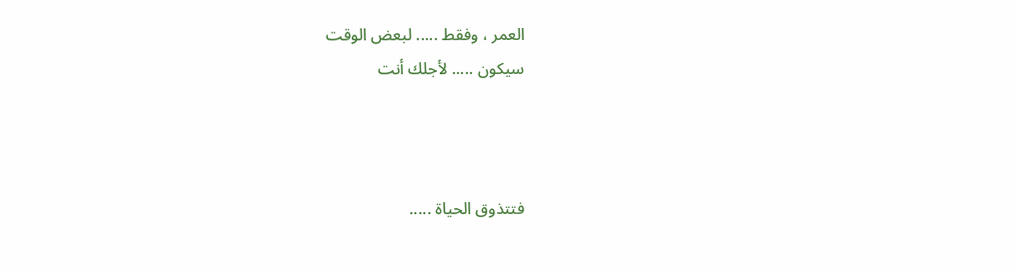العمر ، وفقط ..... لبعض الوقت
سيكون ..... لأجلك أنت



فتتذوق الحياة .....